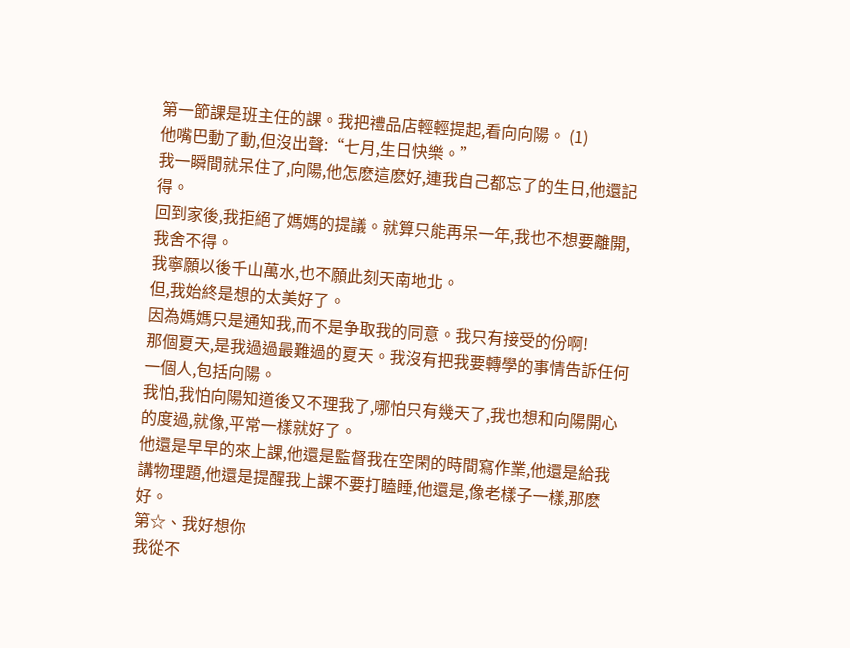第一節課是班主任的課。我把禮品店輕輕提起,看向向陽。 (1)
他嘴巴動了動,但沒出聲:“七月,生日快樂。”
我一瞬間就呆住了,向陽,他怎麽這麽好,連我自己都忘了的生日,他還記得。
回到家後,我拒絕了媽媽的提議。就算只能再呆一年,我也不想要離開,我舍不得。
我寧願以後千山萬水,也不願此刻天南地北。
但,我始終是想的太美好了。
因為媽媽只是通知我,而不是争取我的同意。我只有接受的份啊!
那個夏天,是我過過最難過的夏天。我沒有把我要轉學的事情告訴任何一個人,包括向陽。
我怕,我怕向陽知道後又不理我了,哪怕只有幾天了,我也想和向陽開心的度過,就像,平常一樣就好了。
他還是早早的來上課,他還是監督我在空閑的時間寫作業,他還是給我講物理題,他還是提醒我上課不要打瞌睡,他還是,像老樣子一樣,那麽好。
第☆、我好想你
我從不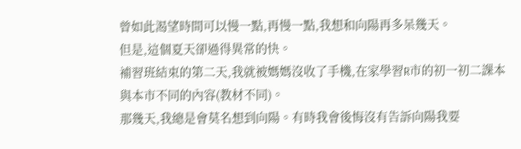曾如此渴望時間可以慢一點,再慢一點,我想和向陽再多呆幾天。
但是,這個夏天卻過得異常的快。
補習班結束的第二天,我就被媽媽沒收了手機,在家學習R市的初一初二課本與本市不同的內容(教材不同)。
那幾天,我總是會莫名想到向陽。有時我會後悔沒有告訴向陽我要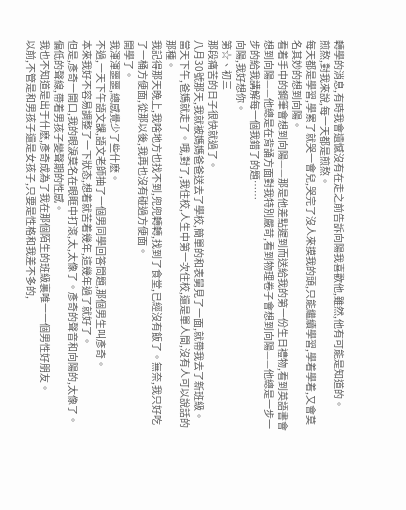轉學的消息,有時我會遺憾沒有在走之前告訴向陽我喜歡他,雖然,他有可能是知道的。
煎熬,對我來說,每一天都是煎熬。
每天都是學習,學累了就哭一會兒,哭完了沒人來摸我的頭,只能繼續學習,學着學着,又會莫名其妙的想到向陽。
看着手中的鋼筆會想到向陽——那是他差點遲到而送給我的第一份生日禮物,看到英語書會想到向陽——他總是在背誦方面對我特別嚴苛,看到物理卷子會想到向陽——他總是一步一步的給我講解每一個我錯了的題……
向陽,我好想你。
第☆、初三
那段痛苦的日子很快就過了。
八月30號那天,我就被媽媽爸爸送去了學校,簡單的和表舅見了一面,就帶我去了新班級。
當天下午,爸媽就走了。哦,對了,我住校,人生中第一次住校,還是單人間,沒有人可以說話的那種。
我記得那天晚上,我啥地方也找不到,兜兜轉轉,找到了食堂,已經沒有飯了。無奈,我只好吃了一桶方便面,從那以後,我再也沒有碰過方便面。
開學了。
我渾渾噩噩,總感覺少了些什麽。
不過,一天下午語文課,語文老師抽了一個男同學回答問題,那個男生叫彥奇。
本來我好不容易調整了一下狀态,想着就苦着幾年,這幾年過了就好了。
但是,彥奇一開口,我的眼淚莫名在眼眶中打滾,太,太像了。彥奇的聲音和向陽的,太像了。
偏低的聲線,帶着男孩子變聲期的性感。
我也不知道是出于什麽,彥奇成為了我在那個陌生的班級裏唯一一個男性好朋友。
以前,不管是和男孩子還是女孩子,只要是性格和我差不多的,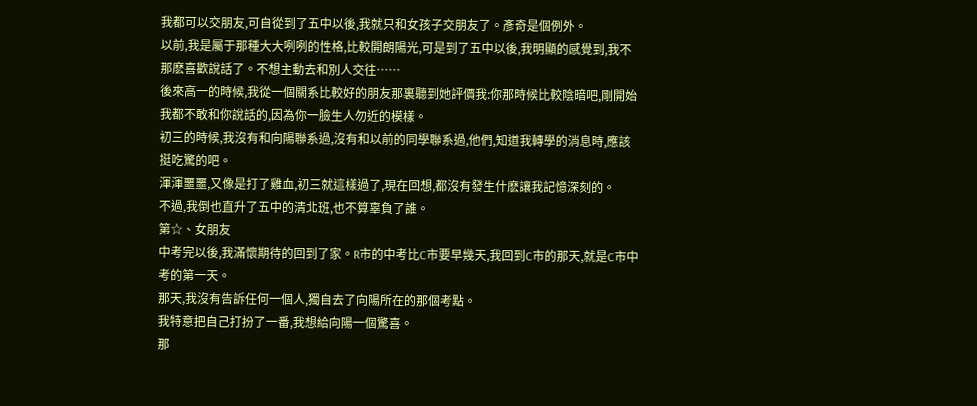我都可以交朋友,可自從到了五中以後,我就只和女孩子交朋友了。彥奇是個例外。
以前,我是屬于那種大大咧咧的性格,比較開朗陽光,可是到了五中以後,我明顯的感覺到,我不那麽喜歡說話了。不想主動去和別人交往……
後來高一的時候,我從一個關系比較好的朋友那裏聽到她評價我:你那時候比較陰暗吧,剛開始我都不敢和你說話的,因為你一臉生人勿近的模樣。
初三的時候,我沒有和向陽聯系過,沒有和以前的同學聯系過,他們,知道我轉學的消息時,應該挺吃驚的吧。
渾渾噩噩,又像是打了雞血,初三就這樣過了,現在回想,都沒有發生什麽讓我記憶深刻的。
不過,我倒也直升了五中的清北班,也不算辜負了誰。
第☆、女朋友
中考完以後,我滿懷期待的回到了家。R市的中考比C市要早幾天,我回到C市的那天,就是C市中考的第一天。
那天,我沒有告訴任何一個人,獨自去了向陽所在的那個考點。
我特意把自己打扮了一番,我想給向陽一個驚喜。
那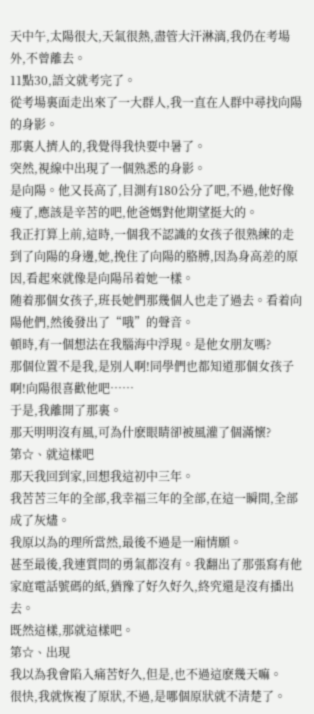天中午,太陽很大,天氣很熱,盡管大汗淋漓,我仍在考場外,不曾離去。
11點30,語文就考完了。
從考場裏面走出來了一大群人,我一直在人群中尋找向陽的身影。
那裏人擠人的,我覺得我快要中暑了。
突然,視線中出現了一個熟悉的身影。
是向陽。他又長高了,目測有180公分了吧,不過,他好像瘦了,應該是辛苦的吧,他爸媽對他期望挺大的。
我正打算上前,這時,一個我不認識的女孩子很熟練的走到了向陽的身邊,她,挽住了向陽的胳膊,因為身高差的原因,看起來就像是向陽吊着她一樣。
随着那個女孩子,班長她們那幾個人也走了過去。看着向陽他們,然後發出了“哦”的聲音。
頓時,有一個想法在我腦海中浮現。是他女朋友嗎?
那個位置不是我,是別人啊!同學們也都知道那個女孩子啊!向陽很喜歡他吧……
于是,我離開了那裏。
那天明明沒有風,可為什麽眼睛卻被風灌了個滿懷?
第☆、就這樣吧
那天我回到家,回想我這初中三年。
我苦苦三年的全部,我幸福三年的全部,在這一瞬間,全部成了灰燼。
我原以為的理所當然,最後不過是一廂情願。
甚至最後,我連質問的勇氣都沒有。我翻出了那張寫有他家庭電話號碼的紙,猶豫了好久好久,終究還是沒有播出去。
既然這樣,那就這樣吧。
第☆、出現
我以為我會陷入痛苦好久,但是,也不過這麽幾天嘛。
很快,我就恢複了原狀,不過,是哪個原狀就不清楚了。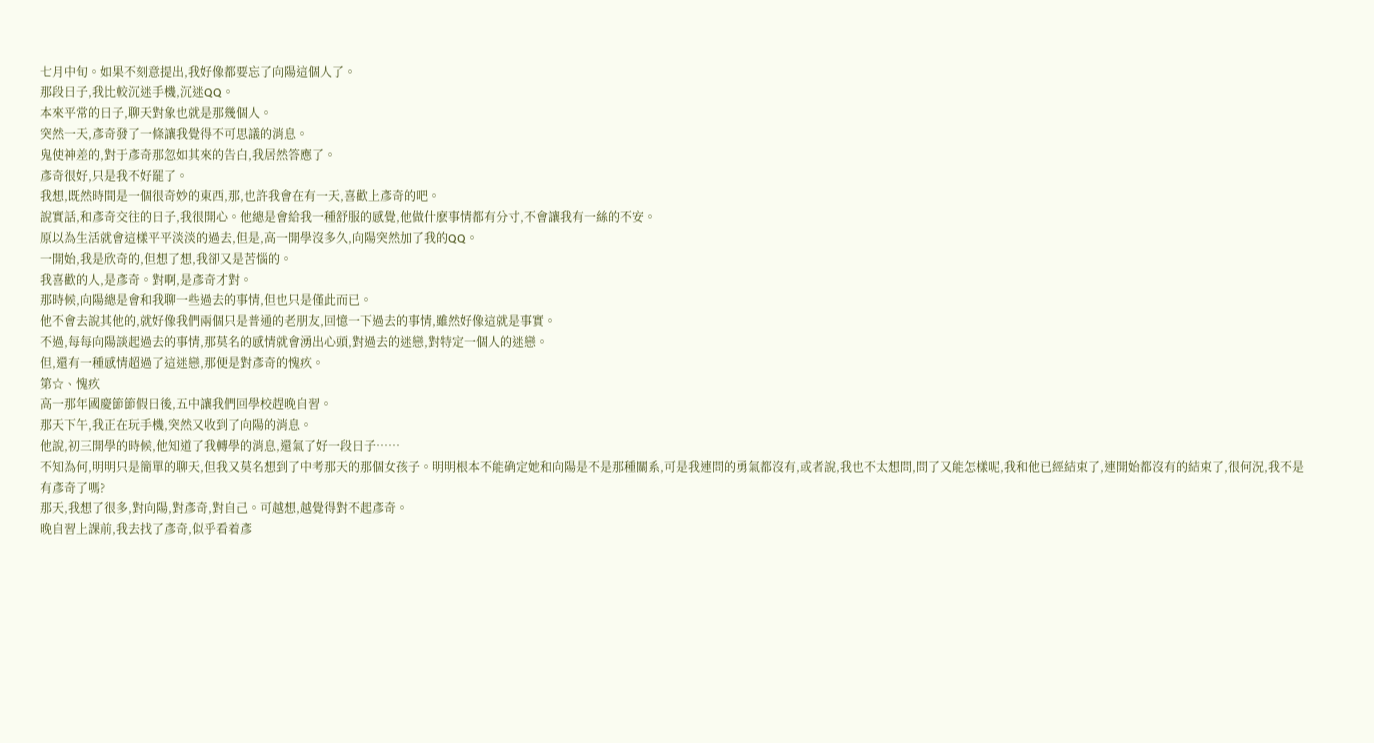七月中旬。如果不刻意提出,我好像都要忘了向陽這個人了。
那段日子,我比較沉迷手機,沉迷QQ。
本來平常的日子,聊天對象也就是那幾個人。
突然一天,彥奇發了一條讓我覺得不可思議的消息。
鬼使神差的,對于彥奇那忽如其來的告白,我居然答應了。
彥奇很好,只是我不好罷了。
我想,既然時間是一個很奇妙的東西,那,也許我會在有一天,喜歡上彥奇的吧。
說實話,和彥奇交往的日子,我很開心。他總是會給我一種舒服的感覺,他做什麽事情都有分寸,不會讓我有一絲的不安。
原以為生活就會這樣平平淡淡的過去,但是,高一開學沒多久,向陽突然加了我的QQ。
一開始,我是欣奇的,但想了想,我卻又是苦惱的。
我喜歡的人,是彥奇。對啊,是彥奇才對。
那時候,向陽總是會和我聊一些過去的事情,但也只是僅此而已。
他不會去說其他的,就好像我們兩個只是普通的老朋友,回憶一下過去的事情,雖然好像這就是事實。
不過,每每向陽談起過去的事情,那莫名的感情就會湧出心頭,對過去的迷戀,對特定一個人的迷戀。
但,還有一種感情超過了這迷戀,那便是對彥奇的愧疚。
第☆、愧疚
高一那年國慶節節假日後,五中讓我們回學校趕晚自習。
那天下午,我正在玩手機,突然又收到了向陽的消息。
他說,初三開學的時候,他知道了我轉學的消息,還氣了好一段日子……
不知為何,明明只是簡單的聊天,但我又莫名想到了中考那天的那個女孩子。明明根本不能确定她和向陽是不是那種關系,可是我連問的勇氣都沒有,或者說,我也不太想問,問了又能怎樣呢,我和他已經結束了,連開始都沒有的結束了,很何況,我不是有彥奇了嗎?
那天,我想了很多,對向陽,對彥奇,對自己。可越想,越覺得對不起彥奇。
晚自習上課前,我去找了彥奇,似乎看着彥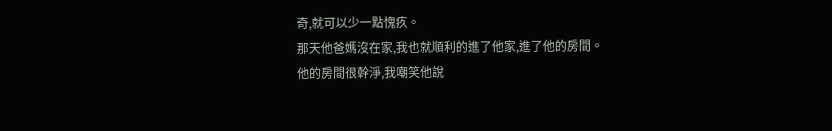奇,就可以少一點愧疚。
那天他爸媽沒在家,我也就順利的進了他家,進了他的房間。
他的房間很幹淨,我嘲笑他說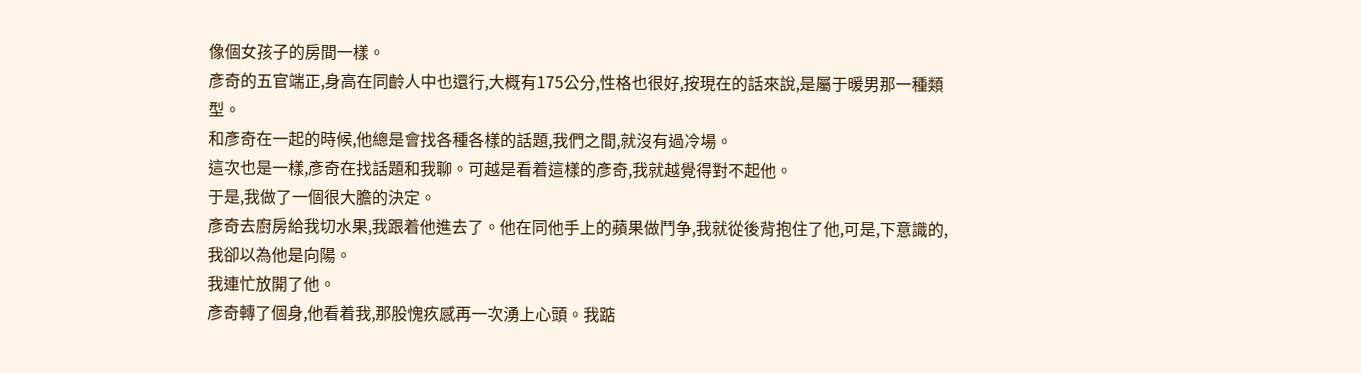像個女孩子的房間一樣。
彥奇的五官端正,身高在同齡人中也還行,大概有175公分,性格也很好,按現在的話來說,是屬于暖男那一種類型。
和彥奇在一起的時候,他總是會找各種各樣的話題,我們之間,就沒有過冷場。
這次也是一樣,彥奇在找話題和我聊。可越是看着這樣的彥奇,我就越覺得對不起他。
于是,我做了一個很大膽的決定。
彥奇去廚房給我切水果,我跟着他進去了。他在同他手上的蘋果做鬥争,我就從後背抱住了他,可是,下意識的,我卻以為他是向陽。
我連忙放開了他。
彥奇轉了個身,他看着我,那股愧疚感再一次湧上心頭。我踮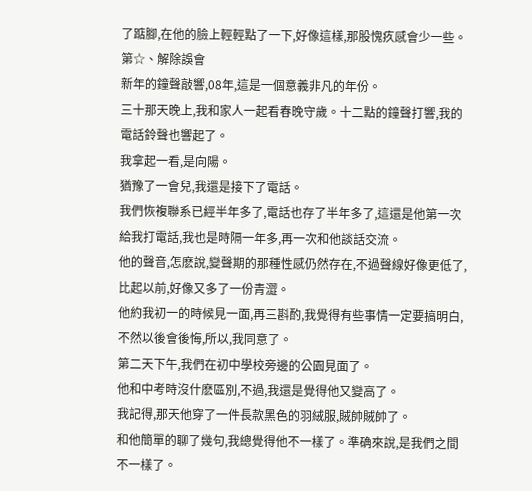了踮腳,在他的臉上輕輕點了一下,好像這樣,那股愧疚感會少一些。
第☆、解除誤會
新年的鐘聲敲響,08年,這是一個意義非凡的年份。
三十那天晚上,我和家人一起看春晚守歲。十二點的鐘聲打響,我的電話鈴聲也響起了。
我拿起一看,是向陽。
猶豫了一會兒,我還是接下了電話。
我們恢複聯系已經半年多了,電話也存了半年多了,這還是他第一次給我打電話,我也是時隔一年多,再一次和他談話交流。
他的聲音,怎麽說,變聲期的那種性感仍然存在,不過聲線好像更低了,比起以前,好像又多了一份青澀。
他約我初一的時候見一面,再三斟酌,我覺得有些事情一定要搞明白,不然以後會後悔,所以,我同意了。
第二天下午,我們在初中學校旁邊的公園見面了。
他和中考時沒什麽區別,不過,我還是覺得他又變高了。
我記得,那天他穿了一件長款黑色的羽絨服,賊帥賊帥了。
和他簡單的聊了幾句,我總覺得他不一樣了。準确來說,是我們之間不一樣了。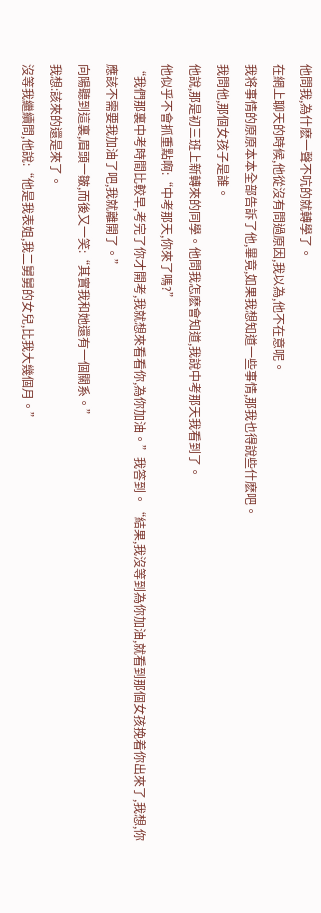他問我,為什麽一聲不吭的就轉學了。
在網上聊天的時候,他從沒有問過原因,我以為,他不在意呢。
我将事情的原原本本全部告訴了他,畢竟,如果我想知道一些事情,那我也得說些什麽吧。
我問他,那個女孩子是誰。
他說,那是初三班上新轉來的同學。他問我怎麽會知道,我說中考那天我看到了。
他似乎不會抓重點啊:“中考那天,你來了嗎?”
“我們那裏中考時間比較早,考完了你才開考,我就想來看看你,為你加油。”我答到。“結果,我沒等到為你加油,就看到那個女孩挽着你出來了,我想,你應該不需要我加油了吧,我就離開了。”
向陽聽到這裏,眉頭一皺,而後又一笑:“其實我和她還有一個關系。”
我想:該來的還是來了。
沒等我繼續問,他說:“他是我表姐,我二舅舅的女兒,比我大幾個月。”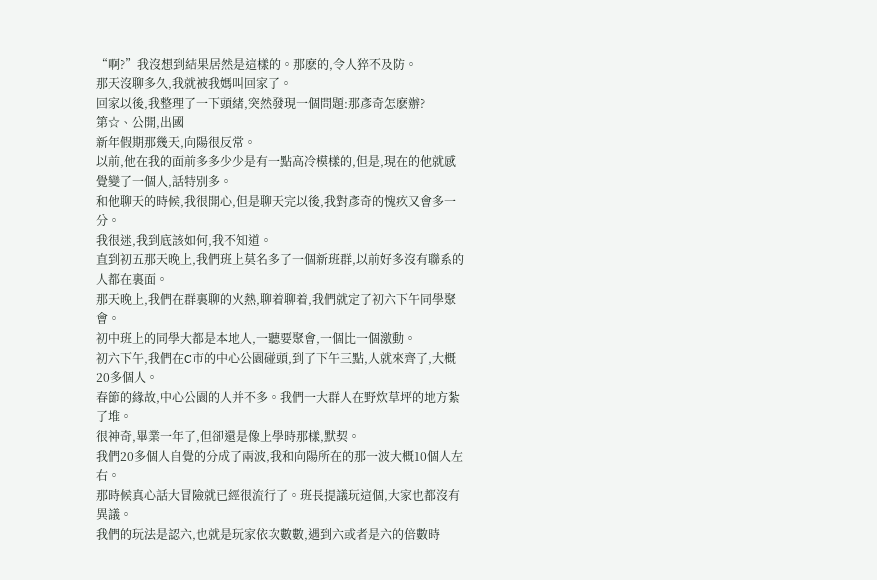“啊?”我沒想到結果居然是這樣的。那麽的,令人猝不及防。
那天沒聊多久,我就被我媽叫回家了。
回家以後,我整理了一下頭緒,突然發現一個問題:那彥奇怎麽辦?
第☆、公開,出國
新年假期那幾天,向陽很反常。
以前,他在我的面前多多少少是有一點高冷模樣的,但是,現在的他就感覺變了一個人,話特別多。
和他聊天的時候,我很開心,但是聊天完以後,我對彥奇的愧疚又會多一分。
我很迷,我到底該如何,我不知道。
直到初五那天晚上,我們班上莫名多了一個新班群,以前好多沒有聯系的人都在裏面。
那天晚上,我們在群裏聊的火熱,聊着聊着,我們就定了初六下午同學聚會。
初中班上的同學大都是本地人,一聽要聚會,一個比一個激動。
初六下午,我們在C市的中心公園碰頭,到了下午三點,人就來齊了,大概20多個人。
春節的緣故,中心公園的人并不多。我們一大群人在野炊草坪的地方紮了堆。
很神奇,畢業一年了,但卻還是像上學時那樣,默契。
我們20多個人自覺的分成了兩波,我和向陽所在的那一波大概10個人左右。
那時候真心話大冒險就已經很流行了。班長提議玩這個,大家也都沒有異議。
我們的玩法是認六,也就是玩家依次數數,遇到六或者是六的倍數時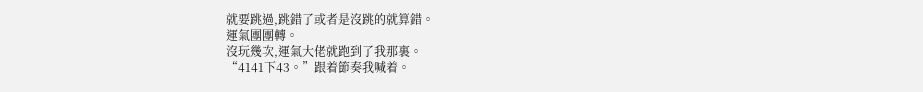就要跳過,跳錯了或者是沒跳的就算錯。
運氣團團轉。
沒玩幾次,運氣大佬就跑到了我那裏。
“4141下43。”跟着節奏我喊着。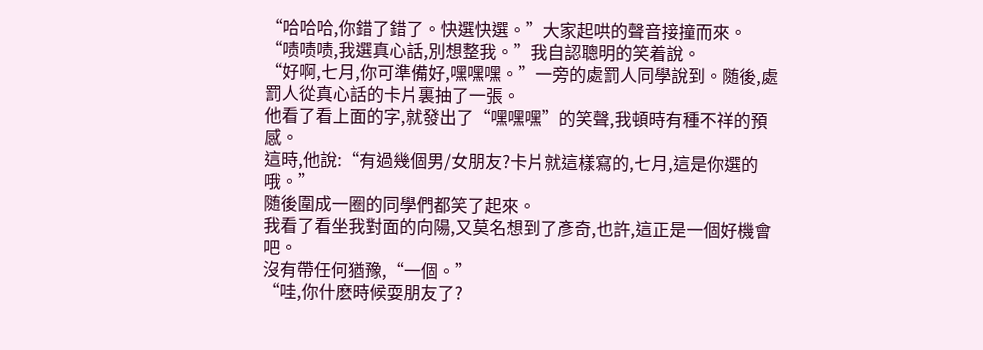“哈哈哈,你錯了錯了。快選快選。”大家起哄的聲音接撞而來。
“啧啧啧,我選真心話,別想整我。”我自認聰明的笑着說。
“好啊,七月,你可準備好,嘿嘿嘿。”一旁的處罰人同學說到。随後,處罰人從真心話的卡片裏抽了一張。
他看了看上面的字,就發出了“嘿嘿嘿”的笑聲,我頓時有種不祥的預感。
這時,他說:“有過幾個男/女朋友?卡片就這樣寫的,七月,這是你選的哦。”
随後圍成一圈的同學們都笑了起來。
我看了看坐我對面的向陽,又莫名想到了彥奇,也許,這正是一個好機會吧。
沒有帶任何猶豫,“一個。”
“哇,你什麽時候耍朋友了?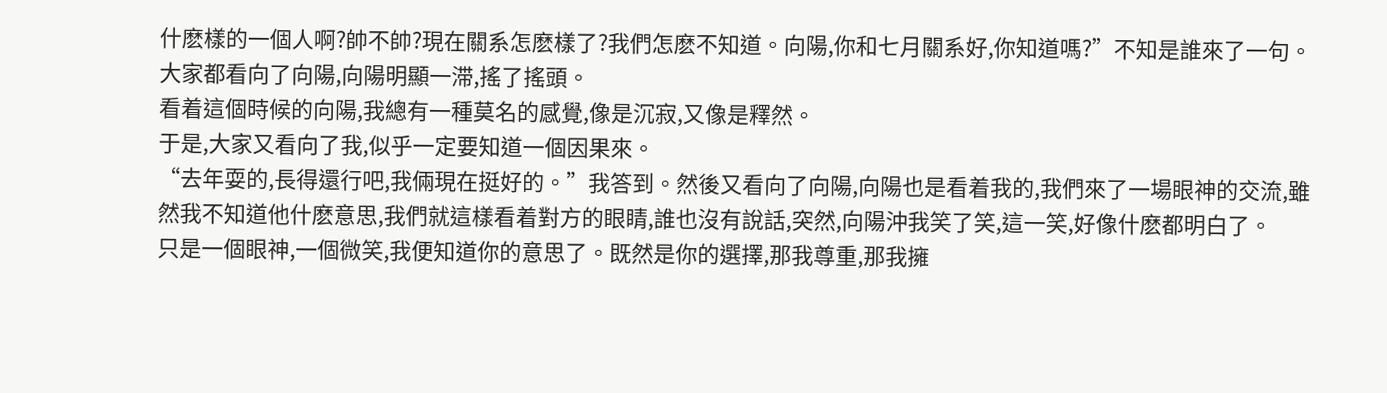什麽樣的一個人啊?帥不帥?現在關系怎麽樣了?我們怎麽不知道。向陽,你和七月關系好,你知道嗎?”不知是誰來了一句。
大家都看向了向陽,向陽明顯一滞,搖了搖頭。
看着這個時候的向陽,我總有一種莫名的感覺,像是沉寂,又像是釋然。
于是,大家又看向了我,似乎一定要知道一個因果來。
“去年耍的,長得還行吧,我倆現在挺好的。”我答到。然後又看向了向陽,向陽也是看着我的,我們來了一場眼神的交流,雖然我不知道他什麽意思,我們就這樣看着對方的眼睛,誰也沒有說話,突然,向陽沖我笑了笑,這一笑,好像什麽都明白了。
只是一個眼神,一個微笑,我便知道你的意思了。既然是你的選擇,那我尊重,那我擁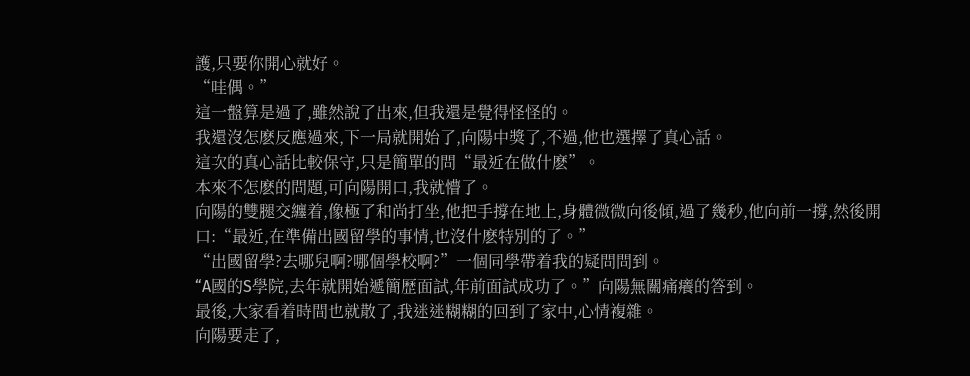護,只要你開心就好。
“哇偶。”
這一盤算是過了,雖然說了出來,但我還是覺得怪怪的。
我還沒怎麽反應過來,下一局就開始了,向陽中獎了,不過,他也選擇了真心話。
這次的真心話比較保守,只是簡單的問“最近在做什麽”。
本來不怎麽的問題,可向陽開口,我就懵了。
向陽的雙腿交纏着,像極了和尚打坐,他把手撐在地上,身體微微向後傾,過了幾秒,他向前一撐,然後開口:“最近,在準備出國留學的事情,也沒什麽特別的了。”
“出國留學?去哪兒啊?哪個學校啊?”一個同學帶着我的疑問問到。
“A國的S學院,去年就開始遞簡歷面試,年前面試成功了。”向陽無關痛癢的答到。
最後,大家看着時間也就散了,我迷迷糊糊的回到了家中,心情複雜。
向陽要走了,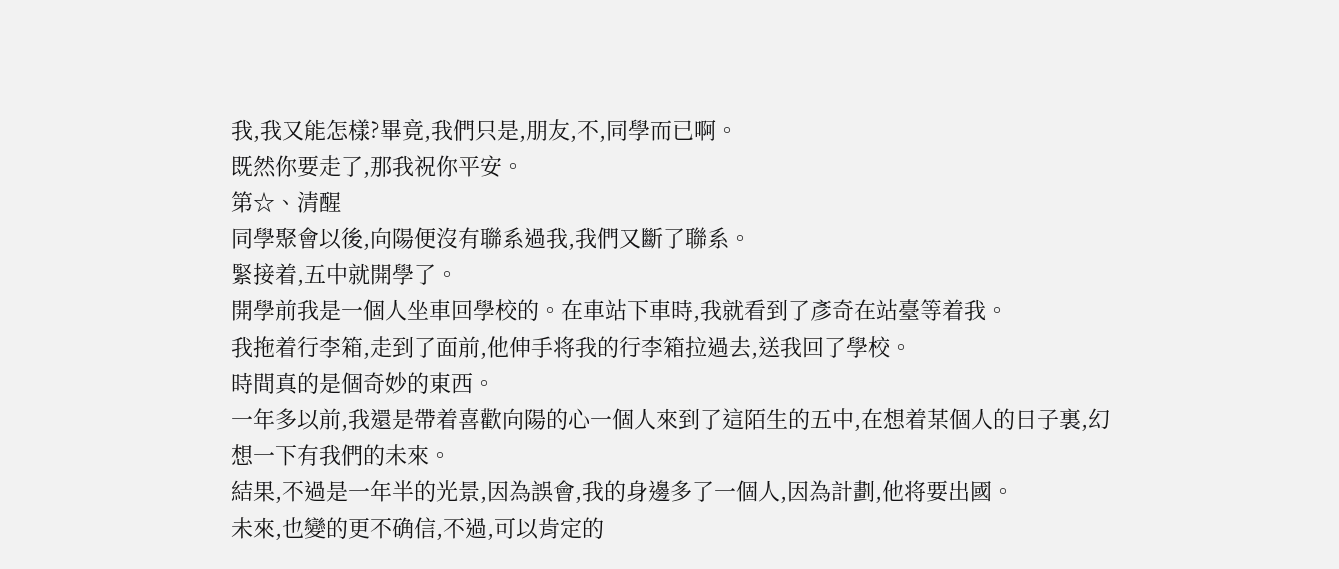我,我又能怎樣?畢竟,我們只是,朋友,不,同學而已啊。
既然你要走了,那我祝你平安。
第☆、清醒
同學聚會以後,向陽便沒有聯系過我,我們又斷了聯系。
緊接着,五中就開學了。
開學前我是一個人坐車回學校的。在車站下車時,我就看到了彥奇在站臺等着我。
我拖着行李箱,走到了面前,他伸手将我的行李箱拉過去,送我回了學校。
時間真的是個奇妙的東西。
一年多以前,我還是帶着喜歡向陽的心一個人來到了這陌生的五中,在想着某個人的日子裏,幻想一下有我們的未來。
結果,不過是一年半的光景,因為誤會,我的身邊多了一個人,因為計劃,他将要出國。
未來,也變的更不确信,不過,可以肯定的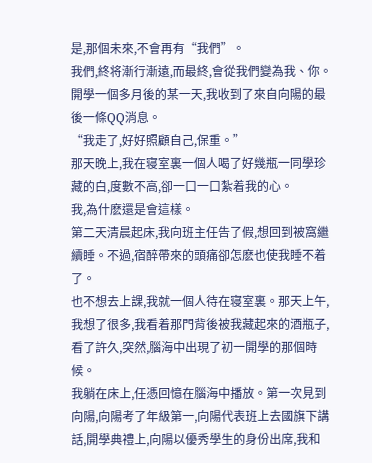是,那個未來,不會再有“我們”。
我們,終将漸行漸遠,而最終,會從我們變為我、你。
開學一個多月後的某一天,我收到了來自向陽的最後一條QQ消息。
“我走了,好好照顧自己,保重。”
那天晚上,我在寝室裏一個人喝了好幾瓶一同學珍藏的白,度數不高,卻一口一口紮着我的心。
我,為什麽還是會這樣。
第二天清晨起床,我向班主任告了假,想回到被窩繼續睡。不過,宿醉帶來的頭痛卻怎麽也使我睡不着了。
也不想去上課,我就一個人待在寝室裏。那天上午,我想了很多,我看着那門背後被我藏起來的酒瓶子,看了許久,突然,腦海中出現了初一開學的那個時候。
我躺在床上,任憑回憶在腦海中播放。第一次見到向陽,向陽考了年級第一,向陽代表班上去國旗下講話,開學典禮上,向陽以優秀學生的身份出席,我和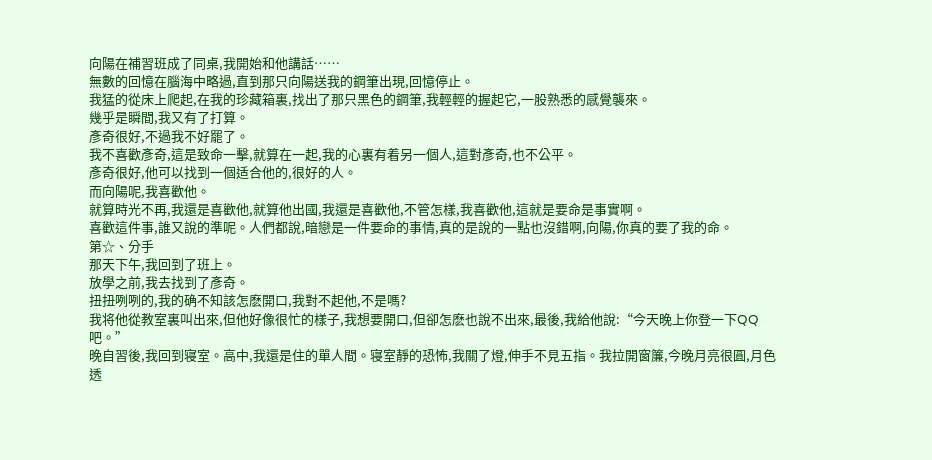向陽在補習班成了同桌,我開始和他講話……
無數的回憶在腦海中略過,直到那只向陽送我的鋼筆出現,回憶停止。
我猛的從床上爬起,在我的珍藏箱裏,找出了那只黑色的鋼筆,我輕輕的握起它,一股熟悉的感覺襲來。
幾乎是瞬間,我又有了打算。
彥奇很好,不過我不好罷了。
我不喜歡彥奇,這是致命一擊,就算在一起,我的心裏有着另一個人,這對彥奇,也不公平。
彥奇很好,他可以找到一個适合他的,很好的人。
而向陽呢,我喜歡他。
就算時光不再,我還是喜歡他,就算他出國,我還是喜歡他,不管怎樣,我喜歡他,這就是要命是事實啊。
喜歡這件事,誰又說的準呢。人們都說,暗戀是一件要命的事情,真的是說的一點也沒錯啊,向陽,你真的要了我的命。
第☆、分手
那天下午,我回到了班上。
放學之前,我去找到了彥奇。
扭扭咧咧的,我的确不知該怎麽開口,我對不起他,不是嗎?
我将他從教室裏叫出來,但他好像很忙的樣子,我想要開口,但卻怎麽也說不出來,最後,我給他說:“今天晚上你登一下QQ吧。”
晚自習後,我回到寝室。高中,我還是住的單人間。寝室靜的恐怖,我關了燈,伸手不見五指。我拉開窗簾,今晚月亮很圓,月色透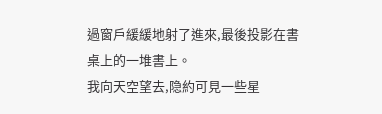過窗戶緩緩地射了進來,最後投影在書桌上的一堆書上。
我向天空望去,隐約可見一些星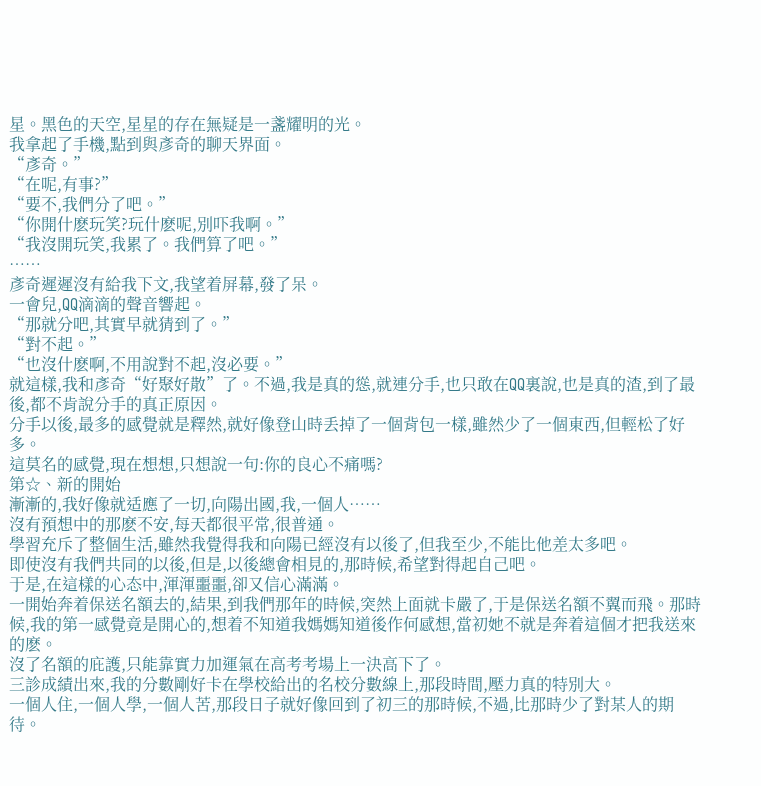星。黑色的天空,星星的存在無疑是一盞耀明的光。
我拿起了手機,點到與彥奇的聊天界面。
“彥奇。”
“在呢,有事?”
“要不,我們分了吧。”
“你開什麽玩笑?玩什麽呢,別吓我啊。”
“我沒開玩笑,我累了。我們算了吧。”
……
彥奇遲遲沒有給我下文,我望着屏幕,發了呆。
一會兒,QQ滴滴的聲音響起。
“那就分吧,其實早就猜到了。”
“對不起。”
“也沒什麽啊,不用說對不起,沒必要。”
就這樣,我和彥奇“好聚好散”了。不過,我是真的慫,就連分手,也只敢在QQ裏說,也是真的渣,到了最後,都不肯說分手的真正原因。
分手以後,最多的感覺就是釋然,就好像登山時丢掉了一個背包一樣,雖然少了一個東西,但輕松了好多。
這莫名的感覺,現在想想,只想說一句:你的良心不痛嗎?
第☆、新的開始
漸漸的,我好像就适應了一切,向陽出國,我,一個人……
沒有預想中的那麽不安,每天都很平常,很普通。
學習充斥了整個生活,雖然我覺得我和向陽已經沒有以後了,但我至少,不能比他差太多吧。
即使沒有我們共同的以後,但是,以後總會相見的,那時候,希望對得起自己吧。
于是,在這樣的心态中,渾渾噩噩,卻又信心滿滿。
一開始奔着保送名額去的,結果,到我們那年的時候,突然上面就卡嚴了,于是保送名額不翼而飛。那時候,我的第一感覺竟是開心的,想着不知道我媽媽知道後作何感想,當初她不就是奔着這個才把我送來的麽。
沒了名額的庇護,只能靠實力加運氣在高考考場上一決高下了。
三診成績出來,我的分數剛好卡在學校給出的名校分數線上,那段時間,壓力真的特別大。
一個人住,一個人學,一個人苦,那段日子就好像回到了初三的那時候,不過,比那時少了對某人的期待。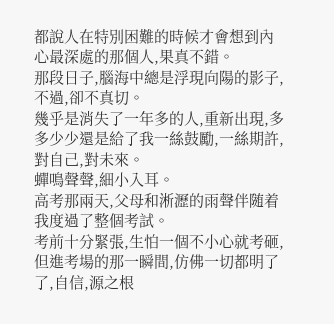都說人在特別困難的時候才會想到內心最深處的那個人,果真不錯。
那段日子,腦海中總是浮現向陽的影子,不過,卻不真切。
幾乎是消失了一年多的人,重新出現,多多少少還是給了我一絲鼓勵,一絲期許,對自己,對未來。
蟬鳴聲聲,細小入耳。
高考那兩天,父母和淅瀝的雨聲伴随着我度過了整個考試。
考前十分緊張,生怕一個不小心就考砸,但進考場的那一瞬間,仿佛一切都明了了,自信,源之根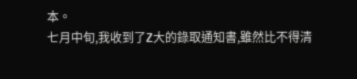本。
七月中旬,我收到了Z大的錄取通知書,雖然比不得清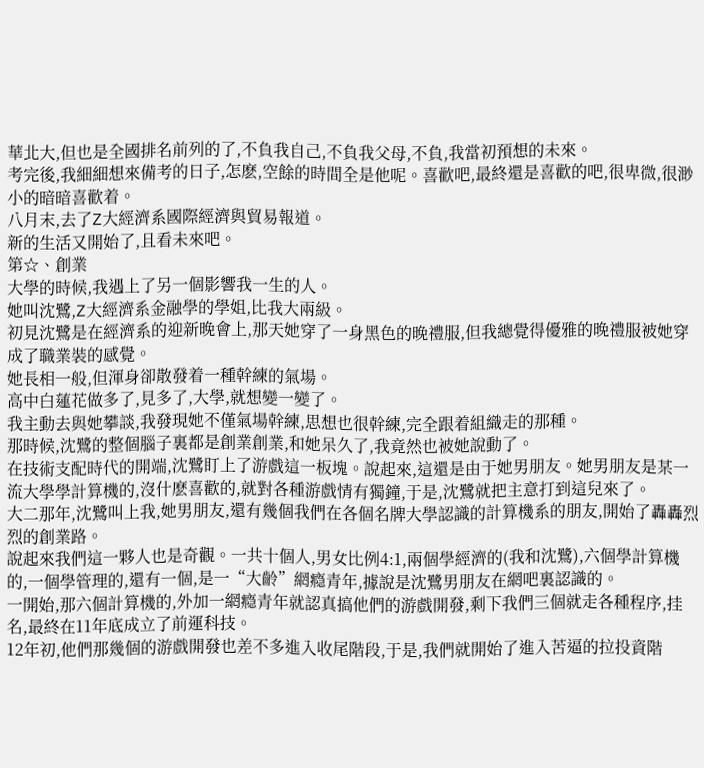華北大,但也是全國排名前列的了,不負我自己,不負我父母,不負,我當初預想的未來。
考完後,我細細想來備考的日子,怎麽,空餘的時間全是他呢。喜歡吧,最終還是喜歡的吧,很卑微,很渺小的暗暗喜歡着。
八月末,去了Z大經濟系國際經濟與貿易報道。
新的生活又開始了,且看未來吧。
第☆、創業
大學的時候,我遇上了另一個影響我一生的人。
她叫沈鷺,Z大經濟系金融學的學姐,比我大兩級。
初見沈鷺是在經濟系的迎新晚會上,那天她穿了一身黑色的晚禮服,但我總覺得優雅的晚禮服被她穿成了職業裝的感覺。
她長相一般,但渾身卻散發着一種幹練的氣場。
高中白蓮花做多了,見多了,大學,就想變一變了。
我主動去與她攀談,我發現她不僅氣場幹練,思想也很幹練,完全跟着組織走的那種。
那時候,沈鷺的整個腦子裏都是創業創業,和她呆久了,我竟然也被她說動了。
在技術支配時代的開端,沈鷺盯上了游戲這一板塊。說起來,這還是由于她男朋友。她男朋友是某一流大學學計算機的,沒什麽喜歡的,就對各種游戲情有獨鐘,于是,沈鷺就把主意打到這兒來了。
大二那年,沈鷺叫上我,她男朋友,還有幾個我們在各個名牌大學認識的計算機系的朋友,開始了轟轟烈烈的創業路。
說起來我們這一夥人也是奇觀。一共十個人,男女比例4:1,兩個學經濟的(我和沈鷺),六個學計算機的,一個學管理的,還有一個,是一“大齡”網瘾青年,據說是沈鷺男朋友在網吧裏認識的。
一開始,那六個計算機的,外加一網瘾青年就認真搞他們的游戲開發,剩下我們三個就走各種程序,挂名,最終在11年底成立了前運科技。
12年初,他們那幾個的游戲開發也差不多進入收尾階段,于是,我們就開始了進入苦逼的拉投資階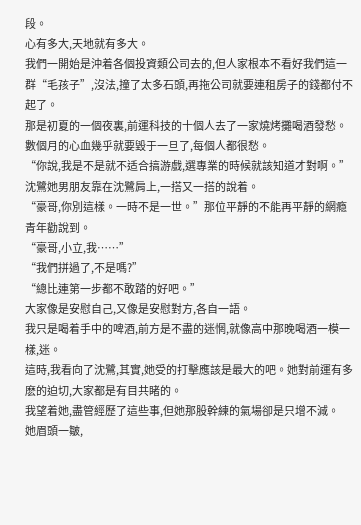段。
心有多大,天地就有多大。
我們一開始是沖着各個投資類公司去的,但人家根本不看好我們這一群“毛孩子”,沒法,撞了太多石頭,再拖公司就要連租房子的錢都付不起了。
那是初夏的一個夜裏,前運科技的十個人去了一家燒烤攤喝酒發愁。
數個月的心血幾乎就要毀于一旦了,每個人都很愁。
“你說,我是不是就不适合搞游戲,選專業的時候就該知道才對啊。”
沈鷺她男朋友靠在沈鷺肩上,一搭又一搭的說着。
“豪哥,你別這樣。一時不是一世。”那位平靜的不能再平靜的網瘾青年勸說到。
“豪哥,小立,我……”
“我們拼過了,不是嗎?”
“總比連第一步都不敢踏的好吧。”
大家像是安慰自己,又像是安慰對方,各自一語。
我只是喝着手中的啤酒,前方是不盡的迷惘,就像高中那晚喝酒一模一樣,迷。
這時,我看向了沈鷺,其實,她受的打擊應該是最大的吧。她對前運有多麽的迫切,大家都是有目共睹的。
我望着她,盡管經歷了這些事,但她那股幹練的氣場卻是只增不減。
她眉頭一皺,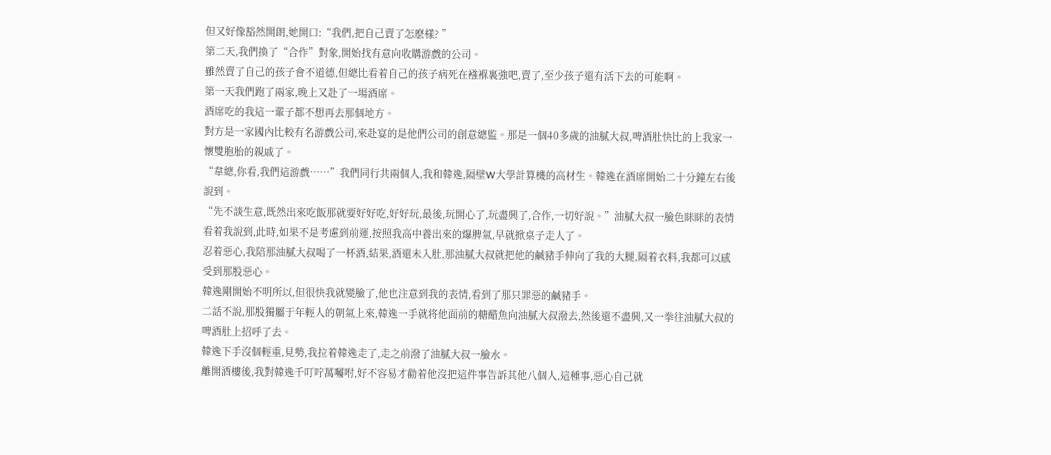但又好像豁然開朗,她開口:“我們,把自己賣了怎麽樣? ”
第二天,我們換了“合作”對象,開始找有意向收購游戲的公司。
雖然賣了自己的孩子會不道德,但總比看着自己的孩子病死在襁褓裏強吧,賣了,至少孩子還有活下去的可能啊。
第一天我們跑了兩家,晚上又赴了一場酒席。
酒席吃的我這一輩子都不想再去那個地方。
對方是一家國內比較有名游戲公司,來赴宴的是他們公司的創意總監。那是一個40多歲的油膩大叔,啤酒肚快比的上我家一懷雙胞胎的親戚了。
“韋總,你看,我們這游戲……”我們同行共兩個人,我和韓逸,隔壁W大學計算機的高材生。韓逸在酒席開始二十分鐘左右後說到。
“先不談生意,既然出來吃飯那就要好好吃,好好玩,最後,玩開心了,玩盡興了,合作,一切好說。”油膩大叔一臉色眯眯的表情看着我說到,此時,如果不是考慮到前運,按照我高中養出來的爆脾氣,早就掀桌子走人了。
忍着惡心,我陪那油膩大叔喝了一杯酒,結果,酒還未入肚,那油膩大叔就把他的鹹豬手伸向了我的大腿,隔着衣料,我都可以感受到那股惡心。
韓逸剛開始不明所以,但很快我就變臉了,他也注意到我的表情,看到了那只罪惡的鹹豬手。
二話不說,那股獨屬于年輕人的朝氣上來,韓逸一手就将他面前的糖醋魚向油膩大叔潑去,然後還不盡興,又一拳往油膩大叔的啤酒肚上招呼了去。
韓逸下手沒個輕重,見勢,我拉着韓逸走了,走之前潑了油膩大叔一臉水。
離開酒樓後,我對韓逸千叮咛萬囑咐,好不容易才勸着他沒把這件事告訴其他八個人,這種事,惡心自己就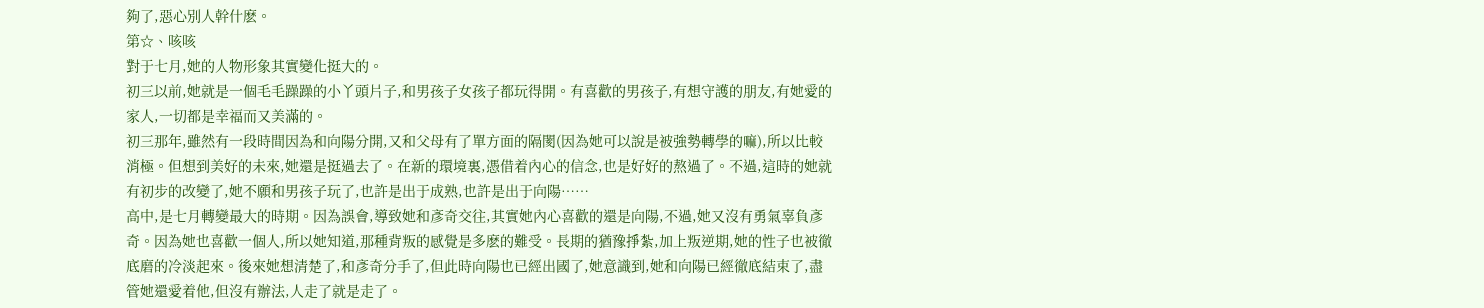夠了,惡心別人幹什麽。
第☆、咳咳
對于七月,她的人物形象其實變化挺大的。
初三以前,她就是一個毛毛躁躁的小丫頭片子,和男孩子女孩子都玩得開。有喜歡的男孩子,有想守護的朋友,有她愛的家人,一切都是幸福而又美滿的。
初三那年,雖然有一段時間因為和向陽分開,又和父母有了單方面的隔閡(因為她可以說是被強勢轉學的嘛),所以比較消極。但想到美好的未來,她還是挺過去了。在新的環境裏,憑借着內心的信念,也是好好的熬過了。不過,這時的她就有初步的改變了,她不願和男孩子玩了,也許是出于成熟,也許是出于向陽……
高中,是七月轉變最大的時期。因為誤會,導致她和彥奇交往,其實她內心喜歡的還是向陽,不過,她又沒有勇氣辜負彥奇。因為她也喜歡一個人,所以她知道,那種背叛的感覺是多麽的難受。長期的猶豫掙紮,加上叛逆期,她的性子也被徹底磨的冷淡起來。後來她想清楚了,和彥奇分手了,但此時向陽也已經出國了,她意識到,她和向陽已經徹底結束了,盡管她還愛着他,但沒有辦法,人走了就是走了。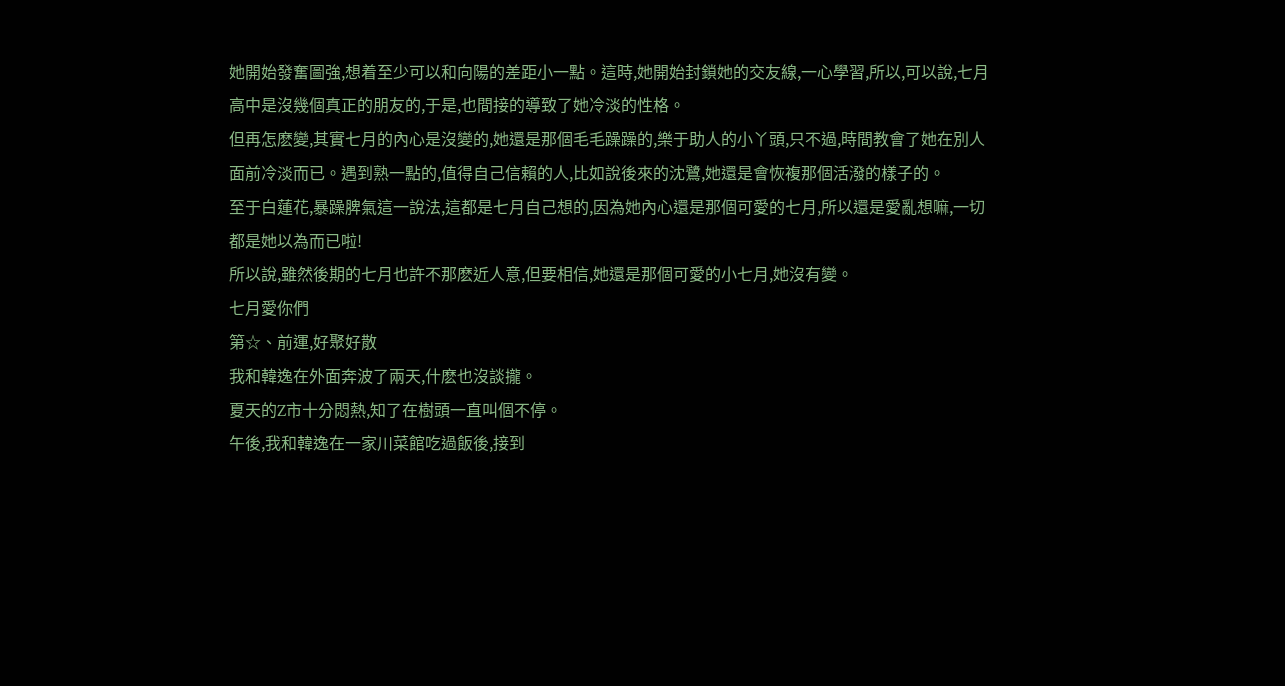她開始發奮圖強,想着至少可以和向陽的差距小一點。這時,她開始封鎖她的交友線,一心學習,所以,可以說,七月高中是沒幾個真正的朋友的,于是,也間接的導致了她冷淡的性格。
但再怎麽變,其實七月的內心是沒變的,她還是那個毛毛躁躁的,樂于助人的小丫頭,只不過,時間教會了她在別人面前冷淡而已。遇到熟一點的,值得自己信賴的人,比如說後來的沈鷺,她還是會恢複那個活潑的樣子的。
至于白蓮花,暴躁脾氣這一說法,這都是七月自己想的,因為她內心還是那個可愛的七月,所以還是愛亂想嘛,一切都是她以為而已啦!
所以說,雖然後期的七月也許不那麽近人意,但要相信,她還是那個可愛的小七月,她沒有變。
七月愛你們
第☆、前運,好聚好散
我和韓逸在外面奔波了兩天,什麽也沒談攏。
夏天的Z市十分悶熱,知了在樹頭一直叫個不停。
午後,我和韓逸在一家川菜館吃過飯後,接到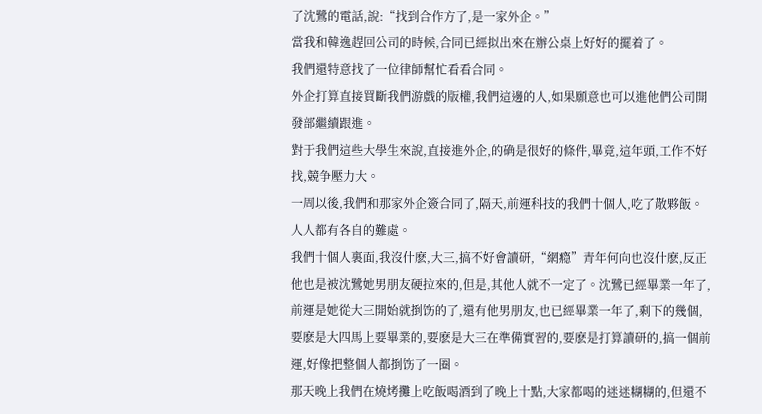了沈鷺的電話,說:“找到合作方了,是一家外企。”
當我和韓逸趕回公司的時候,合同已經拟出來在辦公桌上好好的擺着了。
我們還特意找了一位律師幫忙看看合同。
外企打算直接買斷我們游戲的版權,我們這邊的人,如果願意也可以進他們公司開發部繼續跟進。
對于我們這些大學生來說,直接進外企,的确是很好的條件,畢竟,這年頭,工作不好找,競争壓力大。
一周以後,我們和那家外企簽合同了,隔天,前運科技的我們十個人,吃了散夥飯。
人人都有各自的難處。
我們十個人裏面,我沒什麽,大三,搞不好會讀研,“網瘾”青年何向也沒什麽,反正他也是被沈鷺她男朋友硬拉來的,但是,其他人就不一定了。沈鷺已經畢業一年了,前運是她從大三開始就捯饬的了,還有他男朋友,也已經畢業一年了,剩下的幾個,要麽是大四馬上要畢業的,要麽是大三在準備實習的,要麽是打算讀研的,搞一個前運,好像把整個人都捯饬了一圈。
那天晚上我們在燒烤攤上吃飯喝酒到了晚上十點,大家都喝的迷迷糊糊的,但還不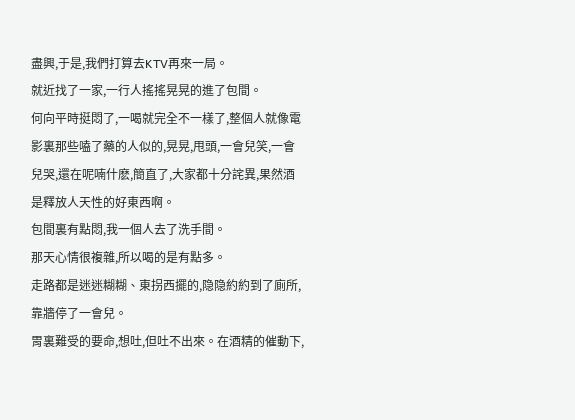盡興,于是,我們打算去KTV再來一局。
就近找了一家,一行人搖搖晃晃的進了包間。
何向平時挺悶了,一喝就完全不一樣了,整個人就像電影裏那些嗑了藥的人似的,晃晃,甩頭,一會兒笑,一會兒哭,還在呢喃什麽,簡直了,大家都十分詫異,果然酒是釋放人天性的好東西啊。
包間裏有點悶,我一個人去了洗手間。
那天心情很複雜,所以喝的是有點多。
走路都是迷迷糊糊、東拐西擺的,隐隐約約到了廁所,靠牆停了一會兒。
胃裏難受的要命,想吐,但吐不出來。在酒精的催動下,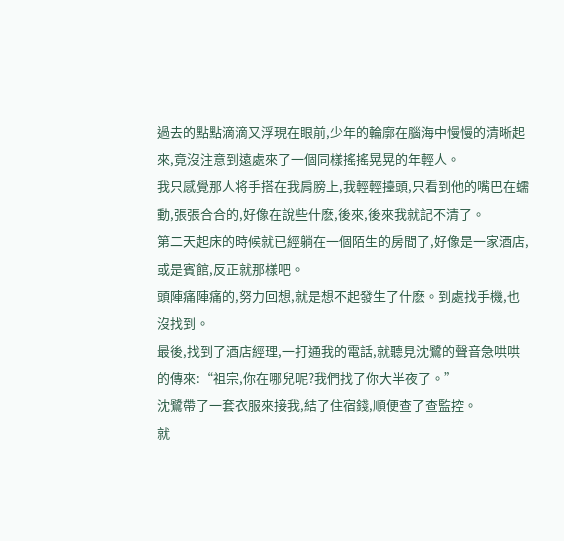過去的點點滴滴又浮現在眼前,少年的輪廓在腦海中慢慢的清晰起來,竟沒注意到遠處來了一個同樣搖搖晃晃的年輕人。
我只感覺那人将手搭在我肩膀上,我輕輕擡頭,只看到他的嘴巴在蠕動,張張合合的,好像在說些什麽,後來,後來我就記不清了。
第二天起床的時候就已經躺在一個陌生的房間了,好像是一家酒店,或是賓館,反正就那樣吧。
頭陣痛陣痛的,努力回想,就是想不起發生了什麽。到處找手機,也沒找到。
最後,找到了酒店經理,一打通我的電話,就聽見沈鷺的聲音急哄哄的傳來:“祖宗,你在哪兒呢?我們找了你大半夜了。”
沈鷺帶了一套衣服來接我,結了住宿錢,順便查了查監控。
就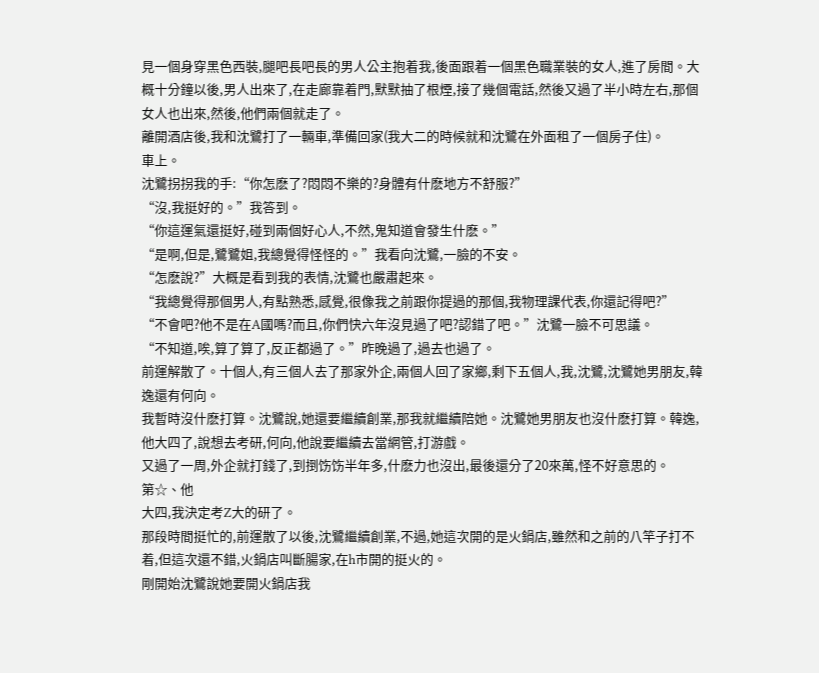見一個身穿黑色西裝,腿吧長吧長的男人公主抱着我,後面跟着一個黑色職業裝的女人,進了房間。大概十分鐘以後,男人出來了,在走廊靠着門,默默抽了根煙,接了幾個電話,然後又過了半小時左右,那個女人也出來,然後,他們兩個就走了。
離開酒店後,我和沈鷺打了一輛車,準備回家(我大二的時候就和沈鷺在外面租了一個房子住)。
車上。
沈鷺拐拐我的手:“你怎麽了?悶悶不樂的?身體有什麽地方不舒服?”
“沒,我挺好的。”我答到。
“你這運氣還挺好,碰到兩個好心人,不然,鬼知道會發生什麽。”
“是啊,但是,鷺鷺姐,我總覺得怪怪的。”我看向沈鷺,一臉的不安。
“怎麽說?”大概是看到我的表情,沈鷺也嚴肅起來。
“我總覺得那個男人,有點熟悉,感覺,很像我之前跟你提過的那個,我物理課代表,你還記得吧?”
“不會吧?他不是在A國嗎?而且,你們快六年沒見過了吧?認錯了吧。”沈鷺一臉不可思議。
“不知道,唉,算了算了,反正都過了。”昨晚過了,過去也過了。
前運解散了。十個人,有三個人去了那家外企,兩個人回了家鄉,剩下五個人,我,沈鷺,沈鷺她男朋友,韓逸還有何向。
我暫時沒什麽打算。沈鷺說,她還要繼續創業,那我就繼續陪她。沈鷺她男朋友也沒什麽打算。韓逸,他大四了,說想去考研,何向,他說要繼續去當網管,打游戲。
又過了一周,外企就打錢了,到捯饬饬半年多,什麽力也沒出,最後還分了20來萬,怪不好意思的。
第☆、他
大四,我決定考Z大的研了。
那段時間挺忙的,前運散了以後,沈鷺繼續創業,不過,她這次開的是火鍋店,雖然和之前的八竿子打不着,但這次還不錯,火鍋店叫斷腸家,在h市開的挺火的。
剛開始沈鷺說她要開火鍋店我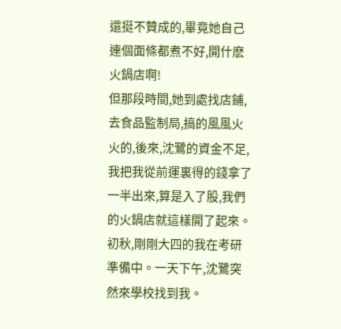還挺不贊成的,畢竟她自己連個面條都煮不好,開什麽火鍋店啊!
但那段時間,她到處找店鋪,去食品監制局,搞的風風火火的,後來,沈鷺的資金不足,我把我從前運裏得的錢拿了一半出來,算是入了股,我們的火鍋店就這樣開了起來。
初秋,剛剛大四的我在考研準備中。一天下午,沈鷺突然來學校找到我。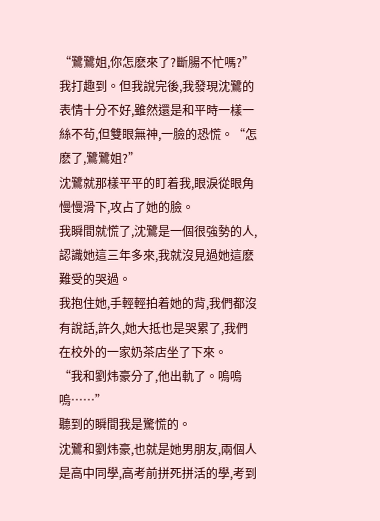“鷺鷺姐,你怎麽來了?斷腸不忙嗎?”我打趣到。但我說完後,我發現沈鷺的表情十分不好,雖然還是和平時一樣一絲不茍,但雙眼無神,一臉的恐慌。“怎麽了,鷺鷺姐?”
沈鷺就那樣平平的盯着我,眼淚從眼角慢慢滑下,攻占了她的臉。
我瞬間就慌了,沈鷺是一個很強勢的人,認識她這三年多來,我就沒見過她這麽難受的哭過。
我抱住她,手輕輕拍着她的背,我們都沒有說話,許久,她大抵也是哭累了,我們在校外的一家奶茶店坐了下來。
“我和劉炜豪分了,他出軌了。嗚嗚嗚……”
聽到的瞬間我是驚慌的。
沈鷺和劉炜豪,也就是她男朋友,兩個人是高中同學,高考前拼死拼活的學,考到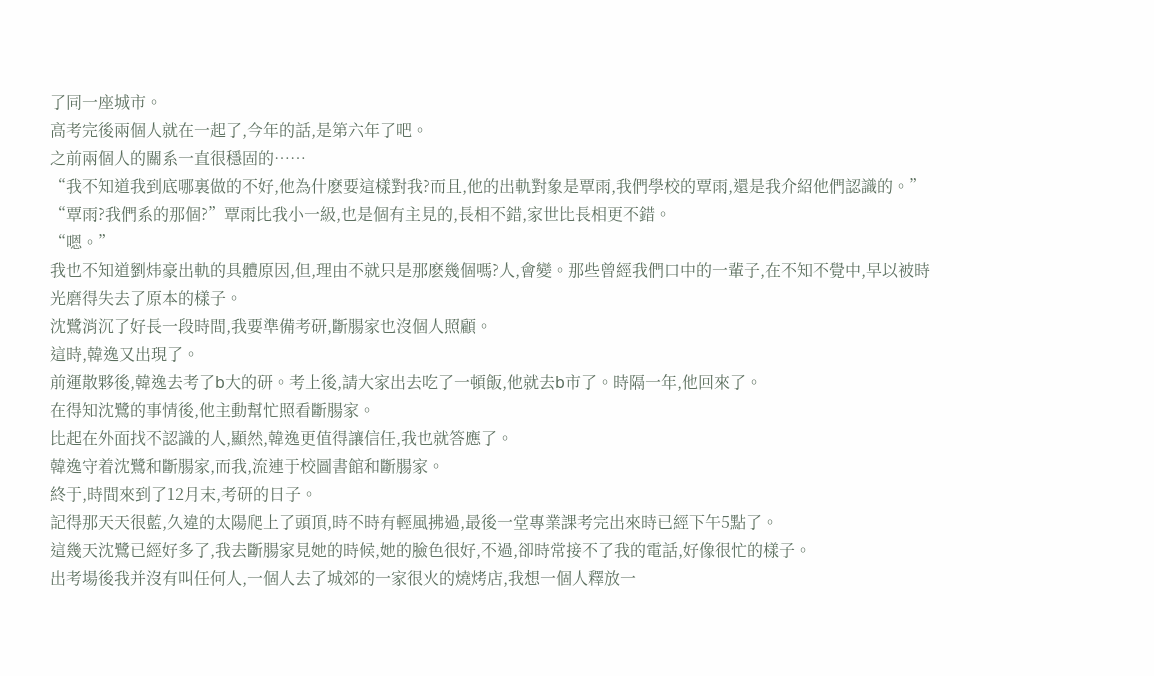了同一座城市。
高考完後兩個人就在一起了,今年的話,是第六年了吧。
之前兩個人的關系一直很穩固的……
“我不知道我到底哪裏做的不好,他為什麽要這樣對我?而且,他的出軌對象是覃雨,我們學校的覃雨,還是我介紹他們認識的。”
“覃雨?我們系的那個?”覃雨比我小一級,也是個有主見的,長相不錯,家世比長相更不錯。
“嗯。”
我也不知道劉炜豪出軌的具體原因,但,理由不就只是那麽幾個嗎?人,會變。那些曾經我們口中的一輩子,在不知不覺中,早以被時光磨得失去了原本的樣子。
沈鷺消沉了好長一段時間,我要準備考研,斷腸家也沒個人照顧。
這時,韓逸又出現了。
前運散夥後,韓逸去考了b大的研。考上後,請大家出去吃了一頓飯,他就去b市了。時隔一年,他回來了。
在得知沈鷺的事情後,他主動幫忙照看斷腸家。
比起在外面找不認識的人,顯然,韓逸更值得讓信任,我也就答應了。
韓逸守着沈鷺和斷腸家,而我,流連于校圖書館和斷腸家。
終于,時間來到了12月末,考研的日子。
記得那天天很藍,久違的太陽爬上了頭頂,時不時有輕風拂過,最後一堂專業課考完出來時已經下午5點了。
這幾天沈鷺已經好多了,我去斷腸家見她的時候,她的臉色很好,不過,卻時常接不了我的電話,好像很忙的樣子。
出考場後我并沒有叫任何人,一個人去了城郊的一家很火的燒烤店,我想一個人釋放一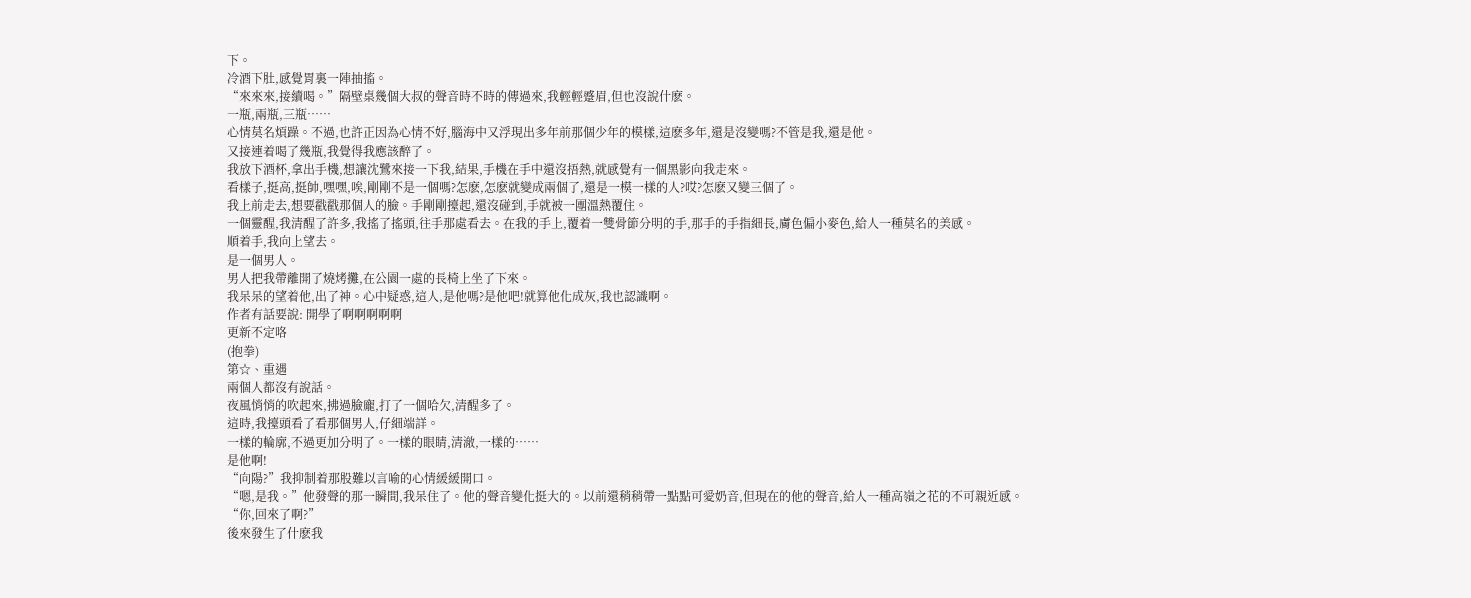下。
冷酒下肚,感覺胃裏一陣抽搐。
“來來來,接續喝。”隔壁桌幾個大叔的聲音時不時的傳過來,我輕輕蹙眉,但也沒說什麽。
一瓶,兩瓶,三瓶……
心情莫名煩躁。不過,也許正因為心情不好,腦海中又浮現出多年前那個少年的模樣,這麽多年,還是沒變嗎?不管是我,還是他。
又接連着喝了幾瓶,我覺得我應該醉了。
我放下酒杯,拿出手機,想讓沈鷺來接一下我,結果,手機在手中還沒捂熱,就感覺有一個黑影向我走來。
看樣子,挺高,挺帥,嘿嘿,唉,剛剛不是一個嗎?怎麽,怎麽就變成兩個了,還是一模一樣的人?哎?怎麽又變三個了。
我上前走去,想要戳戳那個人的臉。手剛剛擡起,還沒碰到,手就被一團溫熱覆住。
一個靈醒,我清醒了許多,我搖了搖頭,往手那處看去。在我的手上,覆着一雙骨節分明的手,那手的手指細長,膚色偏小麥色,給人一種莫名的美感。
順着手,我向上望去。
是一個男人。
男人把我帶離開了燒烤攤,在公園一處的長椅上坐了下來。
我呆呆的望着他,出了神。心中疑惑,這人,是他嗎?是他吧!就算他化成灰,我也認識啊。
作者有話要說: 開學了啊啊啊啊啊
更新不定咯
(抱拳)
第☆、重遇
兩個人都沒有說話。
夜風悄悄的吹起來,拂過臉龐,打了一個哈欠,清醒多了。
這時,我擡頭看了看那個男人,仔細端詳。
一樣的輪廓,不過更加分明了。一樣的眼睛,清澈,一樣的……
是他啊!
“向陽?”我抑制着那股難以言喻的心情緩緩開口。
“嗯,是我。”他發聲的那一瞬間,我呆住了。他的聲音變化挺大的。以前還稍稍帶一點點可愛奶音,但現在的他的聲音,給人一種高嶺之花的不可親近感。
“你,回來了啊?”
後來發生了什麽我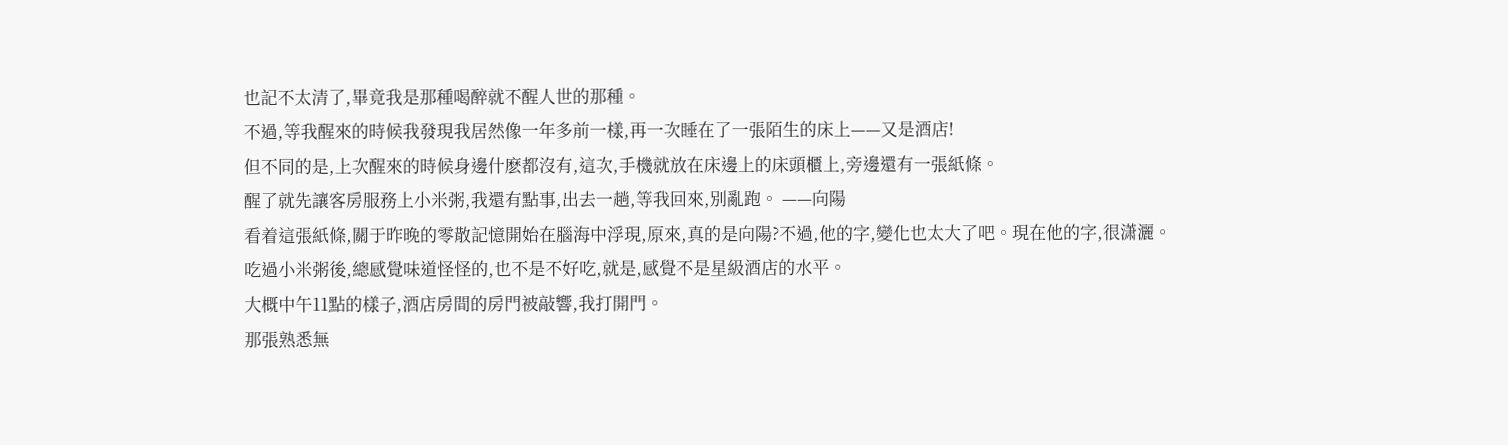也記不太清了,畢竟我是那種喝醉就不醒人世的那種。
不過,等我醒來的時候我發現我居然像一年多前一樣,再一次睡在了一張陌生的床上——又是酒店!
但不同的是,上次醒來的時候身邊什麽都沒有,這次,手機就放在床邊上的床頭櫃上,旁邊還有一張紙條。
醒了就先讓客房服務上小米粥,我還有點事,出去一趟,等我回來,別亂跑。 ——向陽
看着這張紙條,關于昨晚的零散記憶開始在腦海中浮現,原來,真的是向陽?不過,他的字,變化也太大了吧。現在他的字,很潇灑。
吃過小米粥後,總感覺味道怪怪的,也不是不好吃,就是,感覺不是星級酒店的水平。
大概中午11點的樣子,酒店房間的房門被敲響,我打開門。
那張熟悉無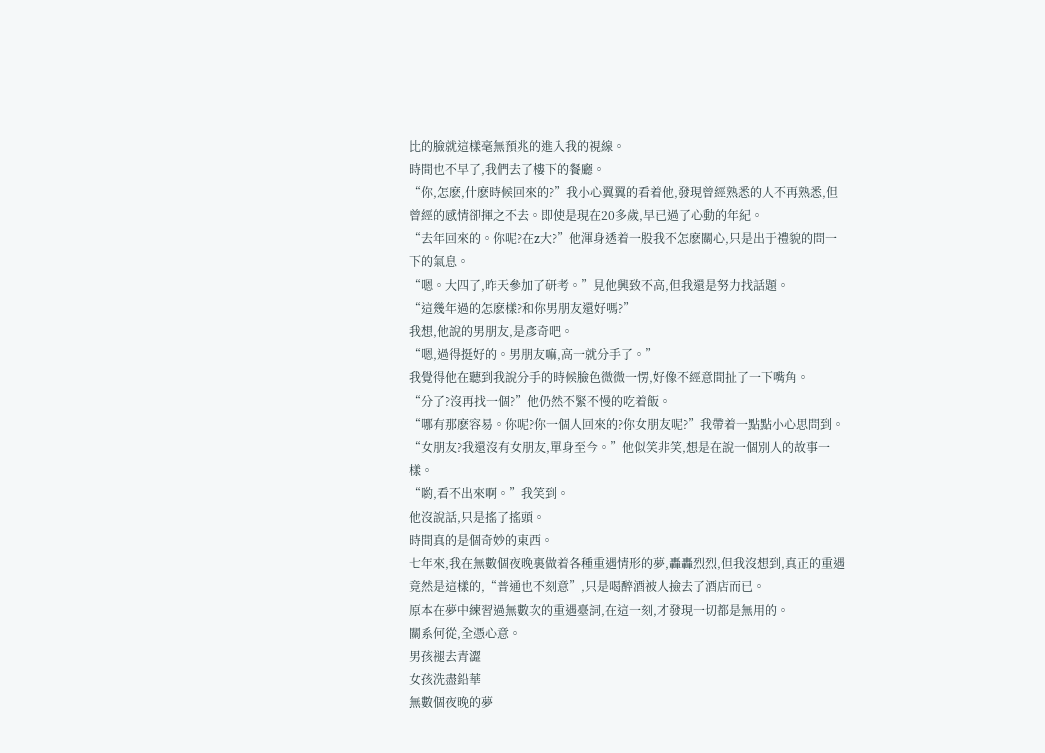比的臉就這樣毫無預兆的進入我的視線。
時間也不早了,我們去了樓下的餐廳。
“你,怎麽,什麽時候回來的?”我小心翼翼的看着他,發現曾經熟悉的人不再熟悉,但曾經的感情卻揮之不去。即使是現在20多歲,早已過了心動的年紀。
“去年回來的。你呢?在z大?”他渾身透着一股我不怎麽關心,只是出于禮貌的問一下的氣息。
“嗯。大四了,昨天參加了研考。”見他興致不高,但我還是努力找話題。
“這幾年過的怎麽樣?和你男朋友還好嗎?”
我想,他說的男朋友,是彥奇吧。
“嗯,過得挺好的。男朋友嘛,高一就分手了。”
我覺得他在聽到我說分手的時候臉色微微一愣,好像不經意間扯了一下嘴角。
“分了?沒再找一個?”他仍然不緊不慢的吃着飯。
“哪有那麽容易。你呢?你一個人回來的?你女朋友呢?”我帶着一點點小心思問到。
“女朋友?我還沒有女朋友,單身至今。”他似笑非笑,想是在說一個別人的故事一樣。
“喲,看不出來啊。”我笑到。
他沒說話,只是搖了搖頭。
時間真的是個奇妙的東西。
七年來,我在無數個夜晚裏做着各種重遇情形的夢,轟轟烈烈,但我沒想到,真正的重遇竟然是這樣的,“普通也不刻意”,只是喝醉酒被人撿去了酒店而已。
原本在夢中練習過無數次的重遇臺詞,在這一刻,才發現一切都是無用的。
關系何從,全憑心意。
男孩褪去青澀
女孩洗盡鉛華
無數個夜晚的夢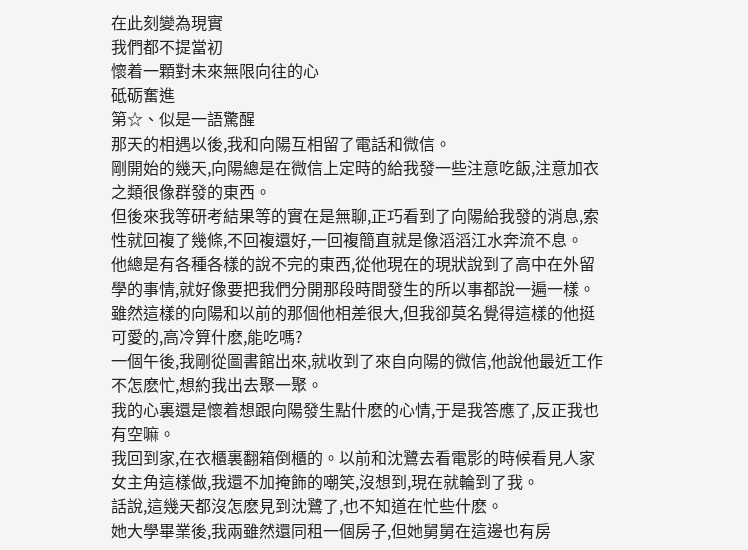在此刻變為現實
我們都不提當初
懷着一顆對未來無限向往的心
砥砺奮進
第☆、似是一語驚醒
那天的相遇以後,我和向陽互相留了電話和微信。
剛開始的幾天,向陽總是在微信上定時的給我發一些注意吃飯,注意加衣之類很像群發的東西。
但後來我等研考結果等的實在是無聊,正巧看到了向陽給我發的消息,索性就回複了幾條,不回複還好,一回複簡直就是像滔滔江水奔流不息。
他總是有各種各樣的說不完的東西,從他現在的現狀說到了高中在外留學的事情,就好像要把我們分開那段時間發生的所以事都說一遍一樣。
雖然這樣的向陽和以前的那個他相差很大,但我卻莫名覺得這樣的他挺可愛的,高冷算什麽,能吃嗎?
一個午後,我剛從圖書館出來,就收到了來自向陽的微信,他說他最近工作不怎麽忙,想約我出去聚一聚。
我的心裏還是懷着想跟向陽發生點什麽的心情,于是我答應了,反正我也有空嘛。
我回到家,在衣櫃裏翻箱倒櫃的。以前和沈鷺去看電影的時候看見人家女主角這樣做,我還不加掩飾的嘲笑,沒想到,現在就輪到了我。
話說,這幾天都沒怎麽見到沈鷺了,也不知道在忙些什麽。
她大學畢業後,我兩雖然還同租一個房子,但她舅舅在這邊也有房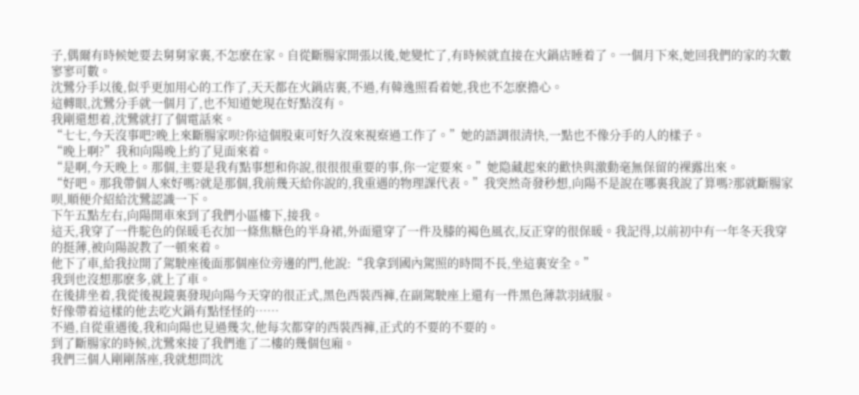子,偶爾有時候她要去舅舅家裏,不怎麽在家。自從斷腸家開張以後,她變忙了,有時候就直接在火鍋店睡着了。一個月下來,她回我們的家的次數寥寥可數。
沈鷺分手以後,似乎更加用心的工作了,天天都在火鍋店裏,不過,有韓逸照看着她,我也不怎麽擔心。
這轉眼,沈鷺分手就一個月了,也不知道她現在好點沒有。
我剛還想着,沈鷺就打了個電話來。
“七七,今天沒事吧?晚上來斷腸家呗?你這個股東可好久沒來視察過工作了。”她的語調很清快,一點也不像分手的人的樣子。
“晚上啊?”我和向陽晚上約了見面來着。
“是啊,今天晚上。那個,主要是我有點事想和你說,很很很重要的事,你一定要來。”她隐藏起來的歡快與激動毫無保留的裸露出來。
“好吧。那我帶個人來好嗎?就是那個,我前幾天給你說的,我重遇的物理課代表。”我突然奇發秒想,向陽不是說在哪裏我說了算嗎?那就斷腸家呗,順便介紹給沈鷺認識一下。
下午五點左右,向陽開車來到了我們小區樓下,接我。
這天,我穿了一件駝色的保暖毛衣加一條焦糖色的半身裙,外面還穿了一件及膝的褐色風衣,反正穿的很保暖。我記得,以前初中有一年冬天我穿的挺薄,被向陽說教了一頓來着。
他下了車,給我拉開了駕駛座後面那個座位旁邊的門,他說:“我拿到國內駕照的時間不長,坐這裏安全。”
我到也沒想那麽多,就上了車。
在後排坐着,我從後視鏡裏發現向陽今天穿的很正式,黑色西裝西褲,在副駕駛座上還有一件黑色薄款羽絨服。
好像帶着這樣的他去吃火鍋有點怪怪的……
不過,自從重遇後,我和向陽也見過幾次,他每次都穿的西裝西褲,正式的不要的不要的。
到了斷腸家的時候,沈鷺來接了我們進了二樓的幾個包廂。
我們三個人剛剛落座,我就想問沈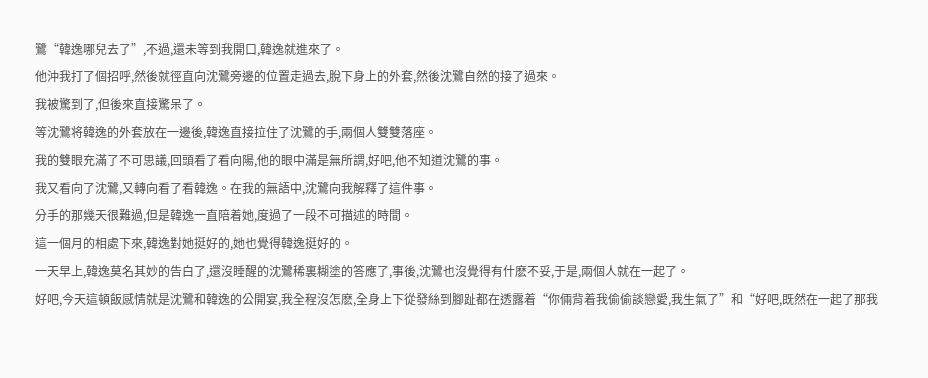鷺“韓逸哪兒去了”,不過,還未等到我開口,韓逸就進來了。
他沖我打了個招呼,然後就徑直向沈鷺旁邊的位置走過去,脫下身上的外套,然後沈鷺自然的接了過來。
我被驚到了,但後來直接驚呆了。
等沈鷺将韓逸的外套放在一邊後,韓逸直接拉住了沈鷺的手,兩個人雙雙落座。
我的雙眼充滿了不可思議,回頭看了看向陽,他的眼中滿是無所謂,好吧,他不知道沈鷺的事。
我又看向了沈鷺,又轉向看了看韓逸。在我的無語中,沈鷺向我解釋了這件事。
分手的那幾天很難過,但是韓逸一直陪着她,度過了一段不可描述的時間。
這一個月的相處下來,韓逸對她挺好的,她也覺得韓逸挺好的。
一天早上,韓逸莫名其妙的告白了,還沒睡醒的沈鷺稀裏糊塗的答應了,事後,沈鷺也沒覺得有什麽不妥,于是,兩個人就在一起了。
好吧,今天這頓飯感情就是沈鷺和韓逸的公開宴,我全程沒怎麽,全身上下從發絲到腳趾都在透露着“你倆背着我偷偷談戀愛,我生氣了”和“好吧,既然在一起了那我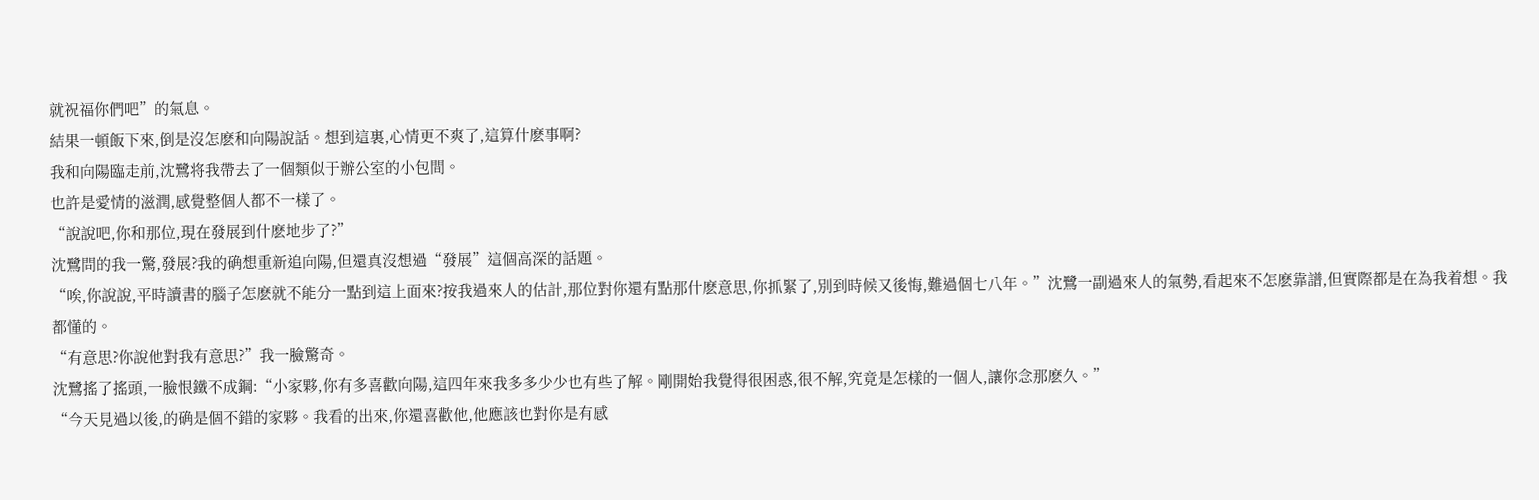就祝福你們吧”的氣息。
結果一頓飯下來,倒是沒怎麽和向陽說話。想到這裏,心情更不爽了,這算什麽事啊?
我和向陽臨走前,沈鷺将我帶去了一個類似于辦公室的小包間。
也許是愛情的滋潤,感覺整個人都不一樣了。
“說說吧,你和那位,現在發展到什麽地步了?”
沈鷺問的我一驚,發展?我的确想重新追向陽,但還真沒想過“發展”這個高深的話題。
“唉,你說說,平時讀書的腦子怎麽就不能分一點到這上面來?按我過來人的估計,那位對你還有點那什麽意思,你抓緊了,別到時候又後悔,難過個七八年。”沈鷺一副過來人的氣勢,看起來不怎麽靠譜,但實際都是在為我着想。我都懂的。
“有意思?你說他對我有意思?”我一臉驚奇。
沈鷺搖了搖頭,一臉恨鐵不成鋼:“小家夥,你有多喜歡向陽,這四年來我多多少少也有些了解。剛開始我覺得很困惑,很不解,究竟是怎樣的一個人,讓你念那麽久。”
“今天見過以後,的确是個不錯的家夥。我看的出來,你還喜歡他,他應該也對你是有感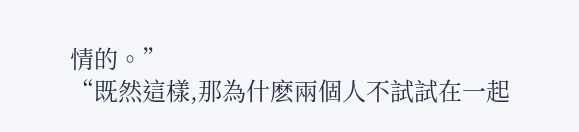情的。”
“既然這樣,那為什麽兩個人不試試在一起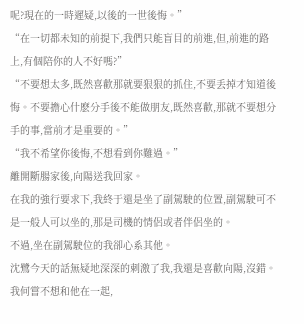呢?現在的一時遲疑,以後的一世後悔。”
“在一切都未知的前提下,我們只能盲目的前進,但,前進的路上,有個陪你的人不好嗎?”
“不要想太多,既然喜歡那就要狠狠的抓住,不要丢掉才知道後悔。不要擔心什麽分手後不能做朋友,既然喜歡,那就不要想分手的事,當前才是重要的。”
“我不希望你後悔,不想看到你難過。”
離開斷腸家後,向陽送我回家。
在我的強行要求下,我終于還是坐了副駕駛的位置,副駕駛可不是一般人可以坐的,那是司機的情侶或者伴侶坐的。
不過,坐在副駕駛位的我卻心系其他。
沈鷺今天的話無疑地深深的刺激了我,我還是喜歡向陽,沒錯。我何嘗不想和他在一起,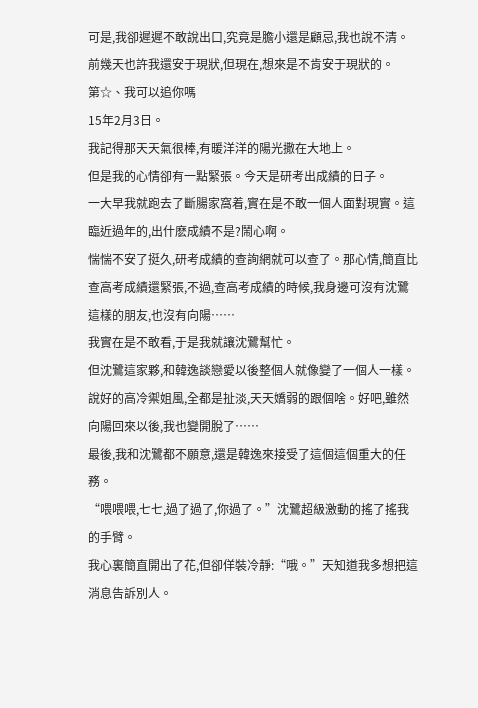可是,我卻遲遲不敢說出口,究竟是膽小還是顧忌,我也說不清。
前幾天也許我還安于現狀,但現在,想來是不肯安于現狀的。
第☆、我可以追你嗎
15年2月3日。
我記得那天天氣很棒,有暖洋洋的陽光撒在大地上。
但是我的心情卻有一點緊張。今天是研考出成績的日子。
一大早我就跑去了斷腸家窩着,實在是不敢一個人面對現實。這臨近過年的,出什麽成績不是?鬧心啊。
惴惴不安了挺久,研考成績的查詢網就可以查了。那心情,簡直比查高考成績還緊張,不過,查高考成績的時候,我身邊可沒有沈鷺這樣的朋友,也沒有向陽……
我實在是不敢看,于是我就讓沈鷺幫忙。
但沈鷺這家夥,和韓逸談戀愛以後整個人就像變了一個人一樣。
說好的高冷禦姐風,全都是扯淡,天天嬌弱的跟個啥。好吧,雖然向陽回來以後,我也變開脫了……
最後,我和沈鷺都不願意,還是韓逸來接受了這個這個重大的任務。
“喂喂喂,七七,過了過了,你過了。”沈鷺超級激動的搖了搖我的手臂。
我心裏簡直開出了花,但卻佯裝冷靜:“哦。”天知道我多想把這消息告訴別人。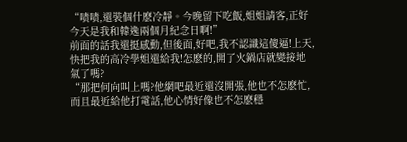“啧啧,還裝個什麽冷靜。今晚留下吃飯,姐姐請客,正好今天是我和韓逸兩個月紀念日啊!”
前面的話我還挺感動,但後面,好吧,我不認識這傻逼!上天,快把我的高冷學姐還給我!怎麽的,開了火鍋店就變接地氣了嗎?
“那把何向叫上嗎?他網吧最近還沒開張,他也不怎麽忙,而且最近給他打電話,他心情好像也不怎麽穩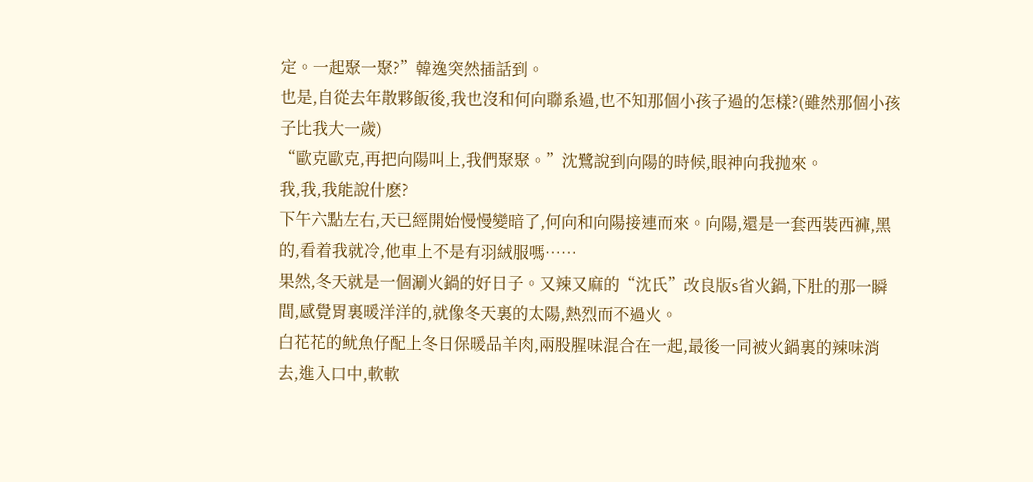定。一起聚一聚?”韓逸突然插話到。
也是,自從去年散夥飯後,我也沒和何向聯系過,也不知那個小孩子過的怎樣?(雖然那個小孩子比我大一歲)
“歐克歐克,再把向陽叫上,我們聚聚。”沈鷺說到向陽的時候,眼神向我抛來。
我,我,我能說什麽?
下午六點左右,天已經開始慢慢變暗了,何向和向陽接連而來。向陽,還是一套西裝西褲,黑的,看着我就冷,他車上不是有羽絨服嗎……
果然,冬天就是一個涮火鍋的好日子。又辣又麻的“沈氏”改良版s省火鍋,下肚的那一瞬間,感覺胃裏暖洋洋的,就像冬天裏的太陽,熱烈而不過火。
白花花的鱿魚仔配上冬日保暖品羊肉,兩股腥味混合在一起,最後一同被火鍋裏的辣味消去,進入口中,軟軟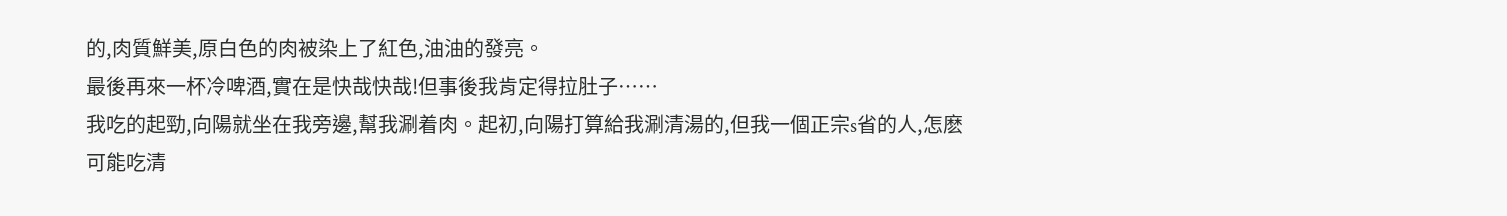的,肉質鮮美,原白色的肉被染上了紅色,油油的發亮。
最後再來一杯冷啤酒,實在是快哉快哉!但事後我肯定得拉肚子……
我吃的起勁,向陽就坐在我旁邊,幫我涮着肉。起初,向陽打算給我涮清湯的,但我一個正宗s省的人,怎麽可能吃清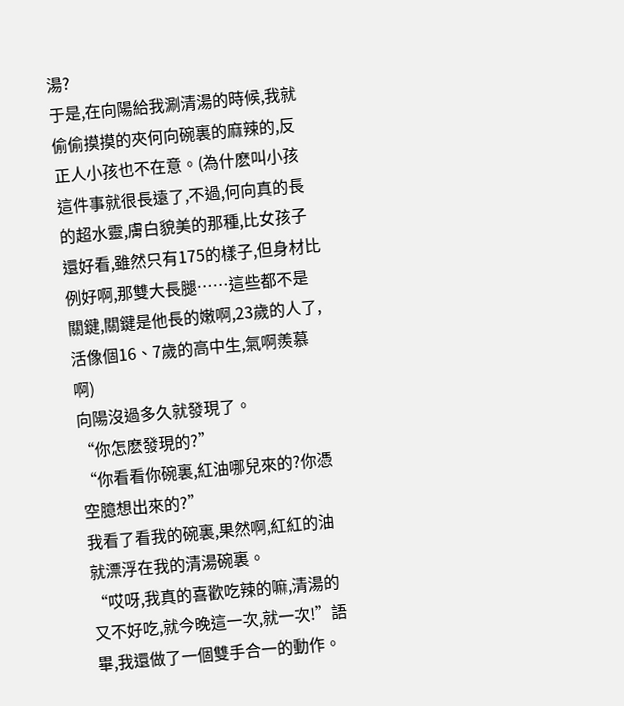湯?
于是,在向陽給我涮清湯的時候,我就偷偷摸摸的夾何向碗裏的麻辣的,反正人小孩也不在意。(為什麽叫小孩這件事就很長遠了,不過,何向真的長的超水靈,膚白貌美的那種,比女孩子還好看,雖然只有175的樣子,但身材比例好啊,那雙大長腿……這些都不是關鍵,關鍵是他長的嫩啊,23歲的人了,活像個16、7歲的高中生,氣啊羨慕啊)
向陽沒過多久就發現了。
“你怎麽發現的?”
“你看看你碗裏,紅油哪兒來的?你憑空臆想出來的?”
我看了看我的碗裏,果然啊,紅紅的油就漂浮在我的清湯碗裏。
“哎呀,我真的喜歡吃辣的嘛,清湯的又不好吃,就今晚這一次,就一次!”語畢,我還做了一個雙手合一的動作。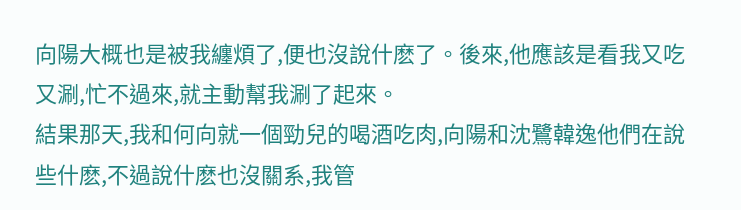向陽大概也是被我纏煩了,便也沒說什麽了。後來,他應該是看我又吃又涮,忙不過來,就主動幫我涮了起來。
結果那天,我和何向就一個勁兒的喝酒吃肉,向陽和沈鷺韓逸他們在說些什麽,不過說什麽也沒關系,我管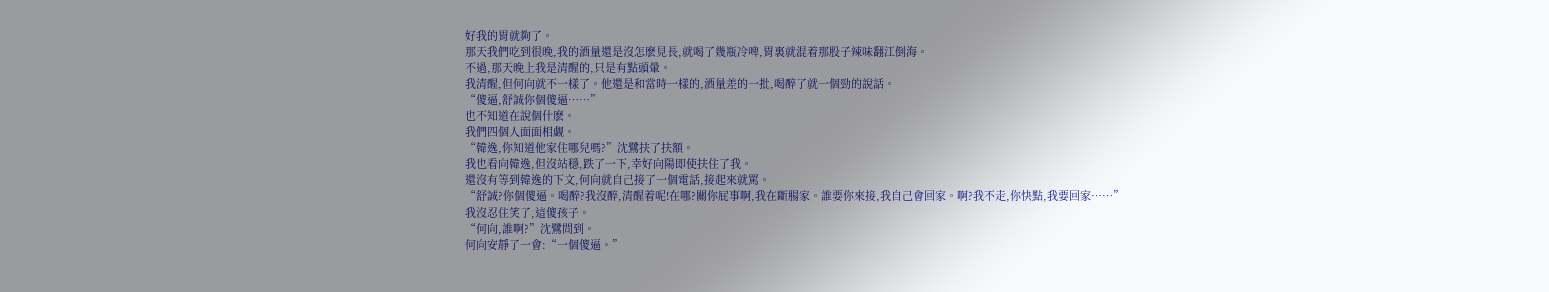好我的胃就夠了。
那天我們吃到很晚,我的酒量還是沒怎麽見長,就喝了幾瓶冷啤,胃裏就混着那股子辣味翻江倒海。
不過,那天晚上我是清醒的,只是有點頭暈。
我清醒,但何向就不一樣了。他還是和當時一樣的,酒量差的一批,喝醉了就一個勁的說話。
“傻逼,舒誠你個傻逼……”
也不知道在說個什麽。
我們四個人面面相觑。
“韓逸,你知道他家住哪兒嗎?”沈鷺扶了扶額。
我也看向韓逸,但沒站穩,跌了一下,幸好向陽即使扶住了我。
還沒有等到韓逸的下文,何向就自己接了一個電話,接起來就罵。
“舒誠?你個傻逼。喝醉?我沒醉,清醒着呢!在哪?關你屁事啊,我在斷腸家。誰要你來接,我自己會回家。啊?我不走,你快點,我要回家……”
我沒忍住笑了,這傻孩子。
“何向,誰啊?”沈鷺問到。
何向安靜了一會:“一個傻逼。”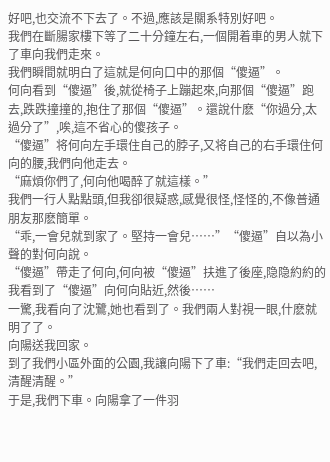好吧,也交流不下去了。不過,應該是關系特別好吧。
我們在斷腸家樓下等了二十分鐘左右,一個開着車的男人就下了車向我們走來。
我們瞬間就明白了這就是何向口中的那個“傻逼”。
何向看到“傻逼”後,就從椅子上蹦起來,向那個“傻逼”跑去,跌跌撞撞的,抱住了那個“傻逼”。還說什麽“你過分,太過分了”,唉,這不省心的傻孩子。
“傻逼”将何向左手環住自己的脖子,又将自己的右手環住何向的腰,我們向他走去。
“麻煩你們了,何向他喝醉了就這樣。”
我們一行人點點頭,但我卻很疑惑,感覺很怪,怪怪的,不像普通朋友那麽簡單。
“乖,一會兒就到家了。堅持一會兒……”“傻逼”自以為小聲的對何向說。
“傻逼”帶走了何向,何向被“傻逼”扶進了後座,隐隐約約的我看到了“傻逼”向何向貼近,然後……
一驚,我看向了沈鷺,她也看到了。我們兩人對視一眼,什麽就明了了。
向陽送我回家。
到了我們小區外面的公園,我讓向陽下了車:“我們走回去吧,清醒清醒。”
于是,我們下車。向陽拿了一件羽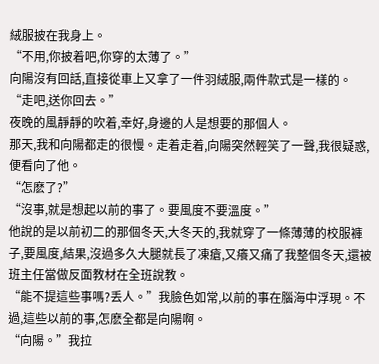絨服披在我身上。
“不用,你披着吧,你穿的太薄了。”
向陽沒有回話,直接從車上又拿了一件羽絨服,兩件款式是一樣的。
“走吧,送你回去。”
夜晚的風靜靜的吹着,幸好,身邊的人是想要的那個人。
那天,我和向陽都走的很慢。走着走着,向陽突然輕笑了一聲,我很疑惑,便看向了他。
“怎麽了?”
“沒事,就是想起以前的事了。要風度不要溫度。”
他說的是以前初二的那個冬天,大冬天的,我就穿了一條薄薄的校服褲子,要風度,結果,沒過多久大腿就長了凍瘡,又癢又痛了我整個冬天,還被班主任當做反面教材在全班說教。
“能不提這些事嗎?丢人。”我臉色如常,以前的事在腦海中浮現。不過,這些以前的事,怎麽全都是向陽啊。
“向陽。”我拉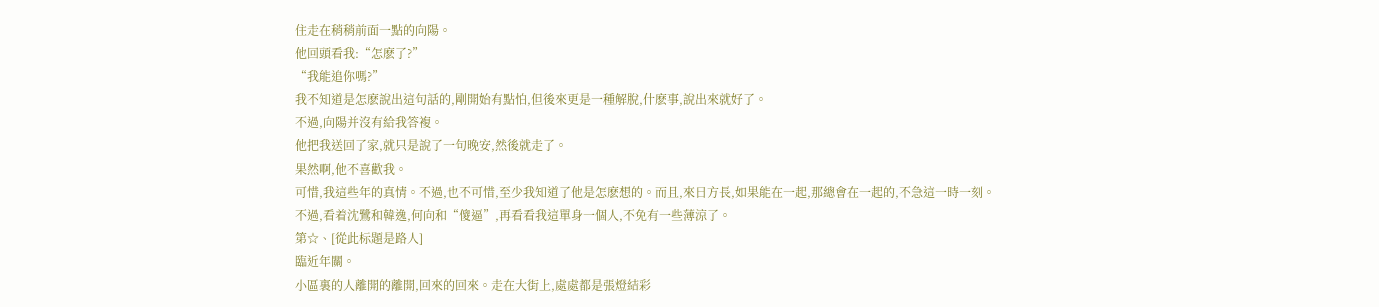住走在稍稍前面一點的向陽。
他回頭看我:“怎麽了?”
“我能追你嗎?”
我不知道是怎麽說出這句話的,剛開始有點怕,但後來更是一種解脫,什麽事,說出來就好了。
不過,向陽并沒有給我答複。
他把我送回了家,就只是說了一句晚安,然後就走了。
果然啊,他不喜歡我。
可惜,我這些年的真情。不過,也不可惜,至少我知道了他是怎麽想的。而且,來日方長,如果能在一起,那總會在一起的,不急這一時一刻。
不過,看着沈鷺和韓逸,何向和“傻逼”,再看看我這單身一個人,不免有一些薄涼了。
第☆、[從此标題是路人]
臨近年關。
小區裏的人離開的離開,回來的回來。走在大街上,處處都是張燈結彩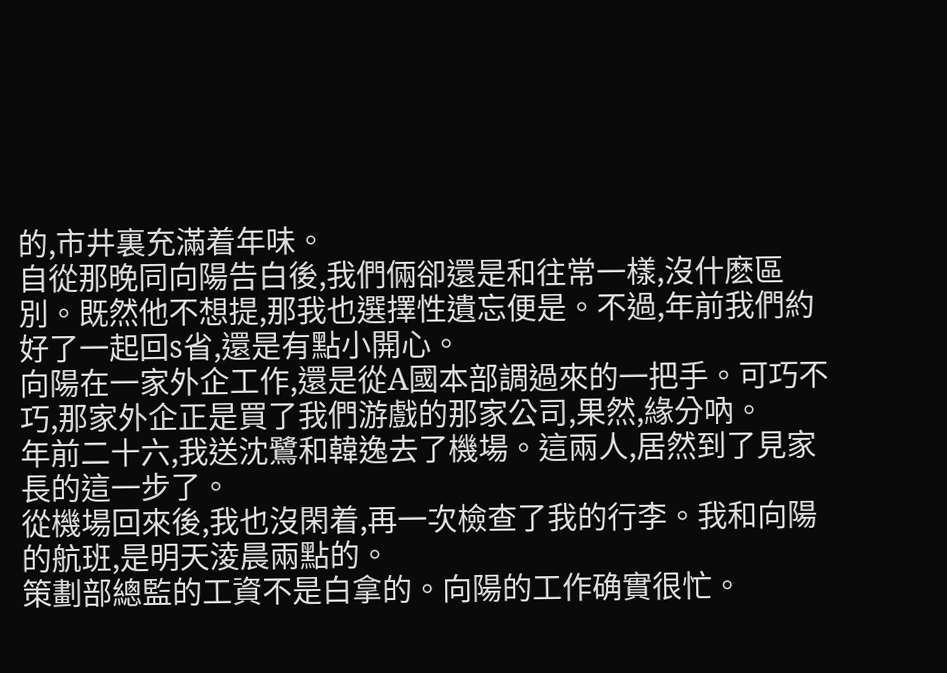的,市井裏充滿着年味。
自從那晚同向陽告白後,我們倆卻還是和往常一樣,沒什麽區別。既然他不想提,那我也選擇性遺忘便是。不過,年前我們約好了一起回s省,還是有點小開心。
向陽在一家外企工作,還是從A國本部調過來的一把手。可巧不巧,那家外企正是買了我們游戲的那家公司,果然,緣分吶。
年前二十六,我送沈鷺和韓逸去了機場。這兩人,居然到了見家長的這一步了。
從機場回來後,我也沒閑着,再一次檢查了我的行李。我和向陽的航班,是明天淩晨兩點的。
策劃部總監的工資不是白拿的。向陽的工作确實很忙。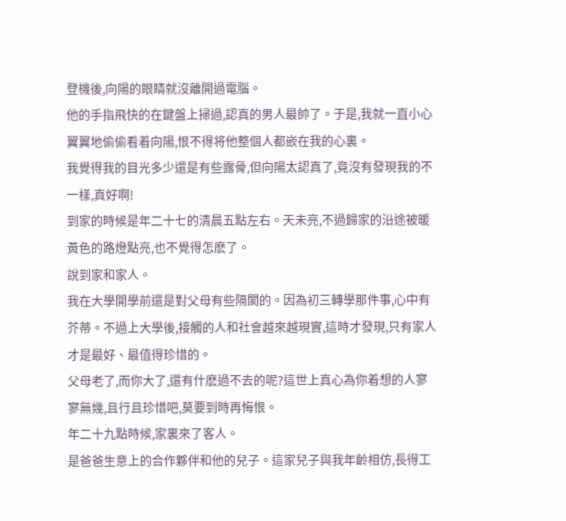登機後,向陽的眼睛就沒離開過電腦。
他的手指飛快的在鍵盤上掃過,認真的男人最帥了。于是,我就一直小心翼翼地偷偷看着向陽,恨不得将他整個人都嵌在我的心裏。
我覺得我的目光多少還是有些露骨,但向陽太認真了,竟沒有發現我的不一樣,真好啊!
到家的時候是年二十七的清晨五點左右。天未亮,不過歸家的沿途被暖黃色的路燈點亮,也不覺得怎麽了。
說到家和家人。
我在大學開學前還是對父母有些隔閡的。因為初三轉學那件事,心中有芥蒂。不過上大學後,接觸的人和社會越來越現實,這時才發現,只有家人才是最好、最值得珍惜的。
父母老了,而你大了,還有什麽過不去的呢?這世上真心為你着想的人寥寥無幾,且行且珍惜吧,莫要到時再悔恨。
年二十九點時候,家裏來了客人。
是爸爸生意上的合作夥伴和他的兒子。這家兒子與我年齡相仿,長得工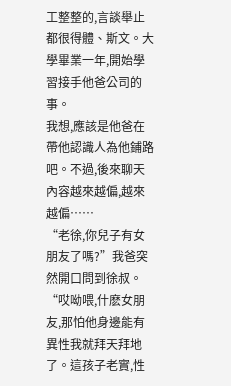工整整的,言談舉止都很得體、斯文。大學畢業一年,開始學習接手他爸公司的事。
我想,應該是他爸在帶他認識人為他鋪路吧。不過,後來聊天內容越來越偏,越來越偏……
“老徐,你兒子有女朋友了嗎?”我爸突然開口問到徐叔。
“哎呦喂,什麽女朋友,那怕他身邊能有異性我就拜天拜地了。這孩子老實,性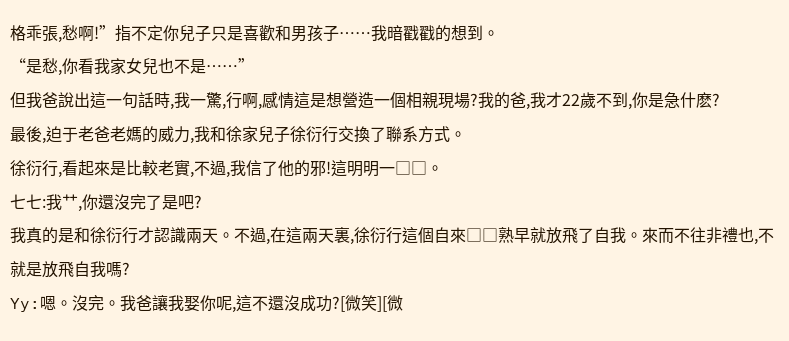格乖張,愁啊!”指不定你兒子只是喜歡和男孩子……我暗戳戳的想到。
“是愁,你看我家女兒也不是……”
但我爸說出這一句話時,我一驚,行啊,感情這是想營造一個相親現場?我的爸,我才22歲不到,你是急什麽?
最後,迫于老爸老媽的威力,我和徐家兒子徐衍行交換了聯系方式。
徐衍行,看起來是比較老實,不過,我信了他的邪!這明明一□□。
七七:我艹,你還沒完了是吧?
我真的是和徐衍行才認識兩天。不過,在這兩天裏,徐衍行這個自來□□熟早就放飛了自我。來而不往非禮也,不就是放飛自我嗎?
Yy:嗯。沒完。我爸讓我娶你呢,這不還沒成功?[微笑][微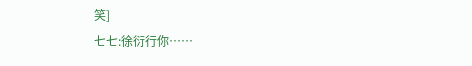笑]
七七:徐衍行你……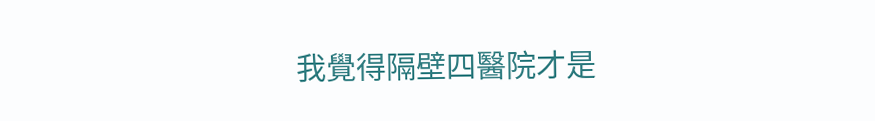我覺得隔壁四醫院才是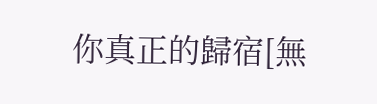你真正的歸宿[無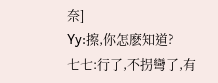奈]
Yy:擦,你怎麽知道?
七七:行了,不拐彎了,有